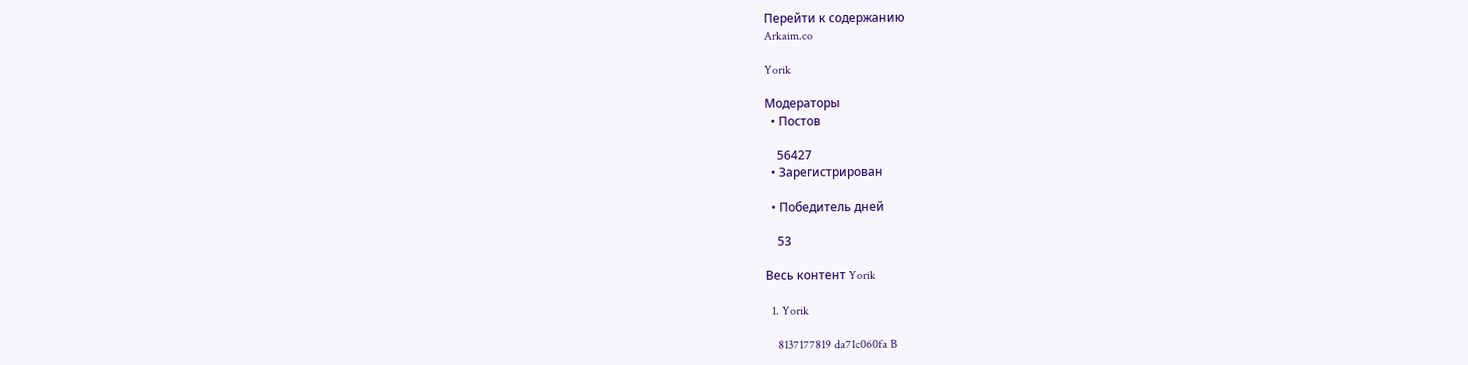Перейти к содержанию
Arkaim.co

Yorik

Модераторы
  • Постов

    56427
  • Зарегистрирован

  • Победитель дней

    53

Весь контент Yorik

  1. Yorik

    8137177819 da71c060fa B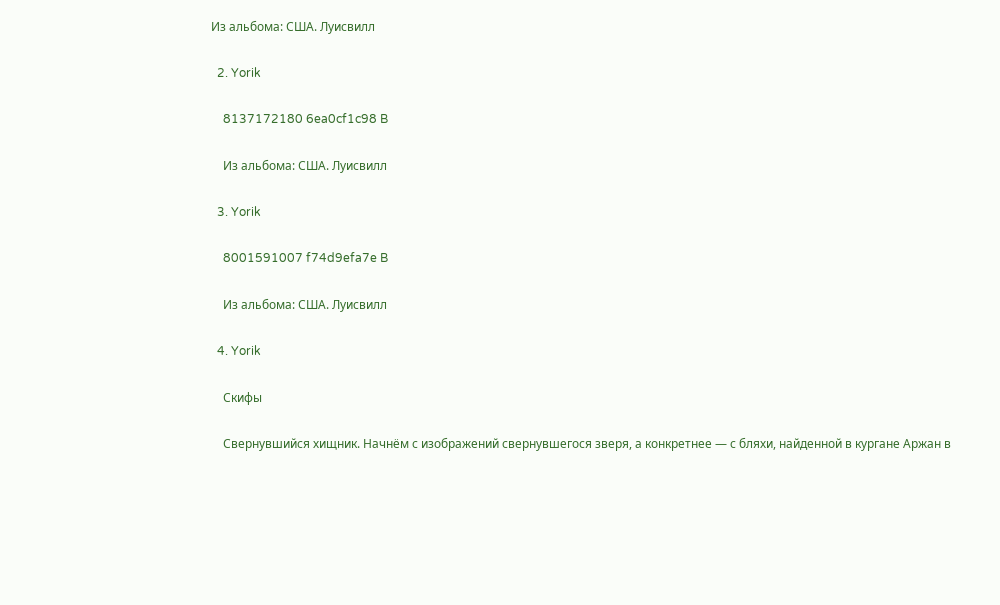Из альбома: США. Луисвилл

  2. Yorik

    8137172180 6ea0cf1c98 B

    Из альбома: США. Луисвилл

  3. Yorik

    8001591007 f74d9efa7e B

    Из альбома: США. Луисвилл

  4. Yorik

    Скифы

    Свернувшийся хищник. Начнём с изображений свернувшегося зверя, а конкретнее — с бляхи, найденной в кургане Аржан в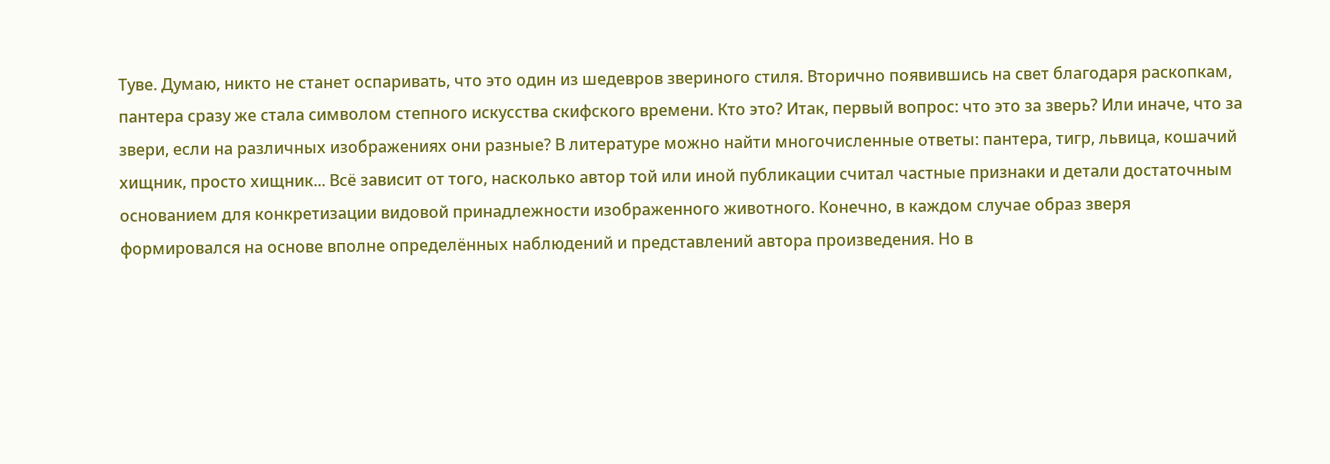Туве. Думаю, никто не станет оспаривать, что это один из шедевров звериного стиля. Вторично появившись на свет благодаря раскопкам, пантера сразу же стала символом степного искусства скифского времени. Кто это? Итак, первый вопрос: что это за зверь? Или иначе, что за звери, если на различных изображениях они разные? В литературе можно найти многочисленные ответы: пантера, тигр, львица, кошачий хищник, просто хищник... Всё зависит от того, насколько автор той или иной публикации считал частные признаки и детали достаточным основанием для конкретизации видовой принадлежности изображенного животного. Конечно, в каждом случае образ зверя формировался на основе вполне определённых наблюдений и представлений автора произведения. Но в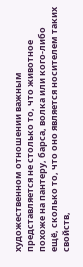художественном отношении важным представляется не столько то, что животное похоже на пантеру, барса, волка или кого-либо ещё, сколько то, что оно является носителем таких свойств,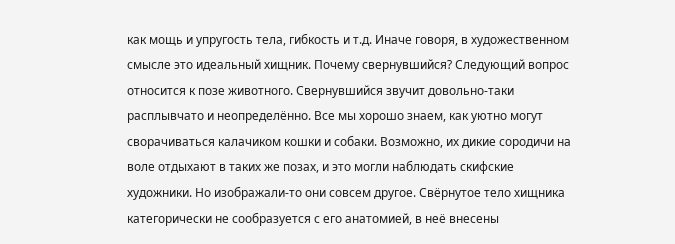как мощь и упругость тела, гибкость и т.д. Иначе говоря, в художественном смысле это идеальный хищник. Почему свернувшийся? Следующий вопрос относится к позе животного. Свернувшийся звучит довольно-таки расплывчато и неопределённо. Все мы хорошо знаем, как уютно могут сворачиваться калачиком кошки и собаки. Возможно, их дикие сородичи на воле отдыхают в таких же позах, и это могли наблюдать скифские художники. Но изображали-то они совсем другое. Свёрнутое тело хищника категорически не сообразуется с его анатомией, в неё внесены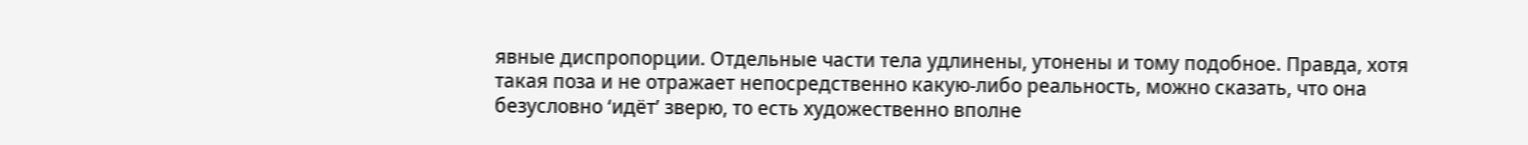явные диспропорции. Отдельные части тела удлинены, утонены и тому подобное. Правда, хотя такая поза и не отражает непосредственно какую-либо реальность, можно сказать, что она безусловно ‘идёт’ зверю, то есть художественно вполне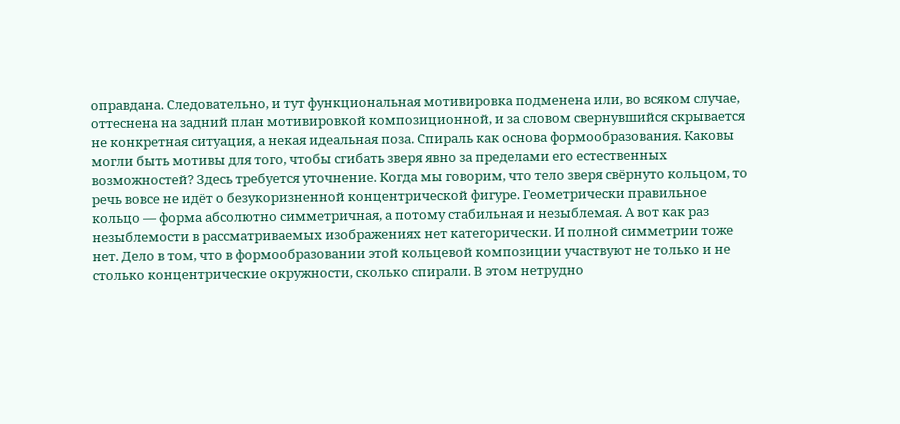оправдана. Следовательно, и тут функциональная мотивировка подменена или, во всяком случае, оттеснена на задний план мотивировкой композиционной, и за словом свернувшийся скрывается не конкретная ситуация, а некая идеальная поза. Спираль как основа формообразования. Каковы могли быть мотивы для того, чтобы сгибать зверя явно за пределами его естественных возможностей? Здесь требуется уточнение. Когда мы говорим, что тело зверя свёрнуто кольцом, то речь вовсе не идёт о безукоризненной концентрической фигуре. Геометрически правильное кольцо — форма абсолютно симметричная, а потому стабильная и незыблемая. А вот как раз незыблемости в рассматриваемых изображениях нет категорически. И полной симметрии тоже нет. Дело в том, что в формообразовании этой кольцевой композиции участвуют не только и не столько концентрические окружности, сколько спирали. В этом нетрудно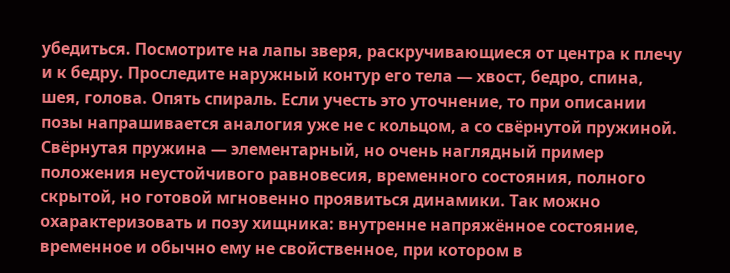убедиться. Посмотрите на лапы зверя, раскручивающиеся от центра к плечу и к бедру. Проследите наружный контур его тела — хвост, бедро, спина, шея, голова. Опять спираль. Если учесть это уточнение, то при описании позы напрашивается аналогия уже не с кольцом, а со свёрнутой пружиной. Свёрнутая пружина — элементарный, но очень наглядный пример положения неустойчивого равновесия, временного состояния, полного скрытой, но готовой мгновенно проявиться динамики. Так можно охарактеризовать и позу хищника: внутренне напряжённое состояние, временное и обычно ему не свойственное, при котором в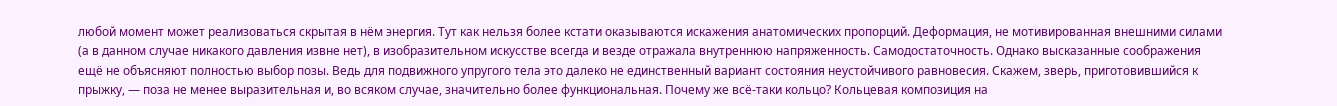любой момент может реализоваться скрытая в нём энергия. Тут как нельзя более кстати оказываются искажения анатомических пропорций. Деформация, не мотивированная внешними силами (а в данном случае никакого давления извне нет), в изобразительном искусстве всегда и везде отражала внутреннюю напряженность. Самодостаточность. Однако высказанные соображения ещё не объясняют полностью выбор позы. Ведь для подвижного упругого тела это далеко не единственный вариант состояния неустойчивого равновесия. Скажем, зверь, приготовившийся к прыжку, — поза не менее выразительная и, во всяком случае, значительно более функциональная. Почему же всё-таки кольцо? Кольцевая композиция на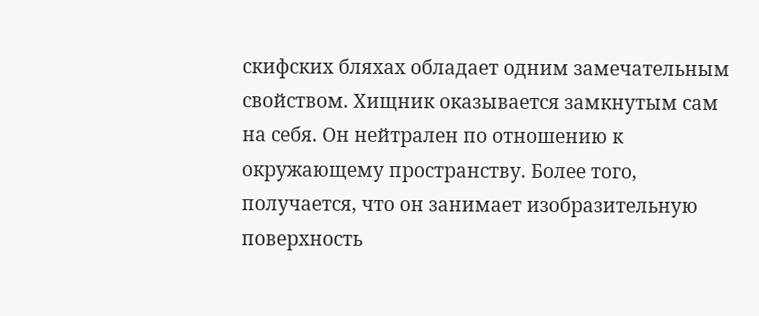скифских бляхах обладает одним замечательным свойством. Хищник оказывается замкнутым сам на себя. Он нейтрален по отношению к окружающему пространству. Более того, получается, что он занимает изобразительную поверхность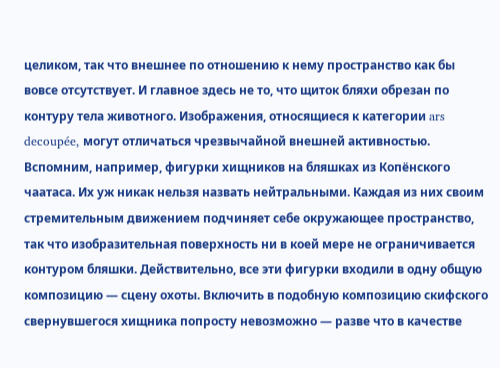целиком, так что внешнее по отношению к нему пространство как бы вовсе отсутствует. И главное здесь не то, что щиток бляхи обрезан по контуру тела животного. Изображения, относящиеся к категории ars decoupée, могут отличаться чрезвычайной внешней активностью. Вспомним, например, фигурки хищников на бляшках из Копёнского чаатаса. Их уж никак нельзя назвать нейтральными. Каждая из них своим стремительным движением подчиняет себе окружающее пространство, так что изобразительная поверхность ни в коей мере не ограничивается контуром бляшки. Действительно, все эти фигурки входили в одну общую композицию — сцену охоты. Включить в подобную композицию скифского свернувшегося хищника попросту невозможно — разве что в качестве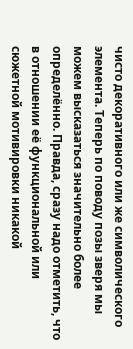чисто декоративного или же символического элемента. Теперь по поводу позы зверя мы можем высказаться значительно более определённо. Правда, сразу надо отметить, что в отношении её функциональной или сюжетной мотивировки никакой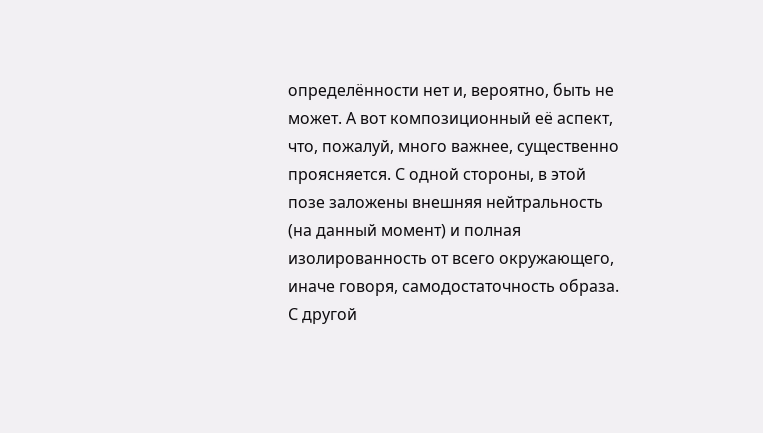определённости нет и, вероятно, быть не может. А вот композиционный её аспект, что, пожалуй, много важнее, существенно проясняется. С одной стороны, в этой позе заложены внешняя нейтральность (на данный момент) и полная изолированность от всего окружающего, иначе говоря, самодостаточность образа. С другой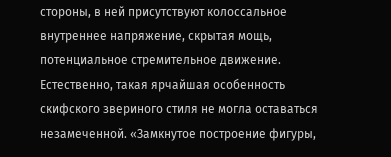стороны, в ней присутствуют колоссальное внутреннее напряжение, скрытая мощь, потенциальное стремительное движение. Естественно, такая ярчайшая особенность скифского звериного стиля не могла оставаться незамеченной. «Замкнутое построение фигуры,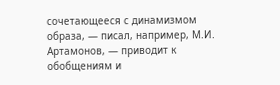сочетающееся с динамизмом образа, — писал, например, М.И. Артамонов, — приводит к обобщениям и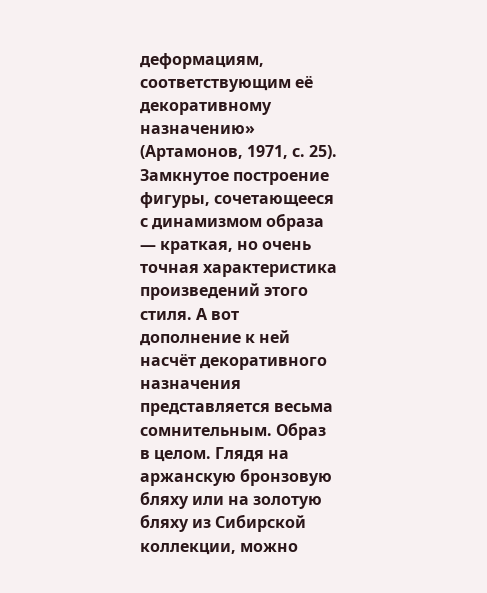деформациям, соответствующим её декоративному назначению» (Артамонов, 1971, с. 25). Замкнутое построение фигуры, сочетающееся с динамизмом образа — краткая, но очень точная характеристика произведений этого стиля. А вот дополнение к ней насчёт декоративного назначения представляется весьма сомнительным. Образ в целом. Глядя на аржанскую бронзовую бляху или на золотую бляху из Сибирской коллекции, можно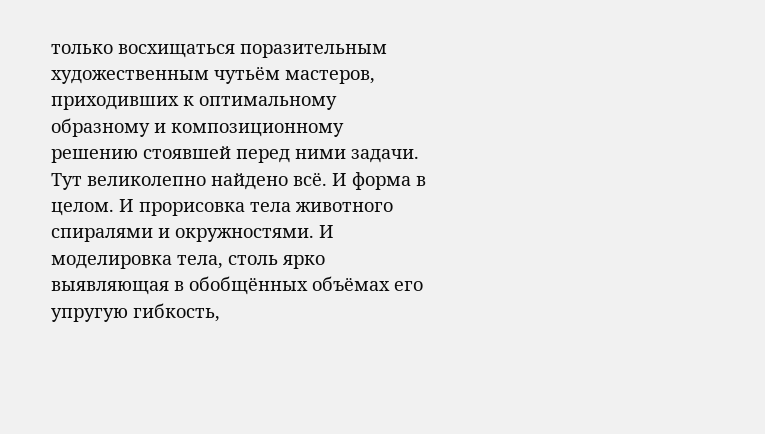только восхищаться поразительным художественным чутьём мастеров, приходивших к оптимальному образному и композиционному решению стоявшей перед ними задачи. Тут великолепно найдено всё. И форма в целом. И прорисовка тела животного спиралями и окружностями. И моделировка тела, столь ярко выявляющая в обобщённых объёмах его упругую гибкость,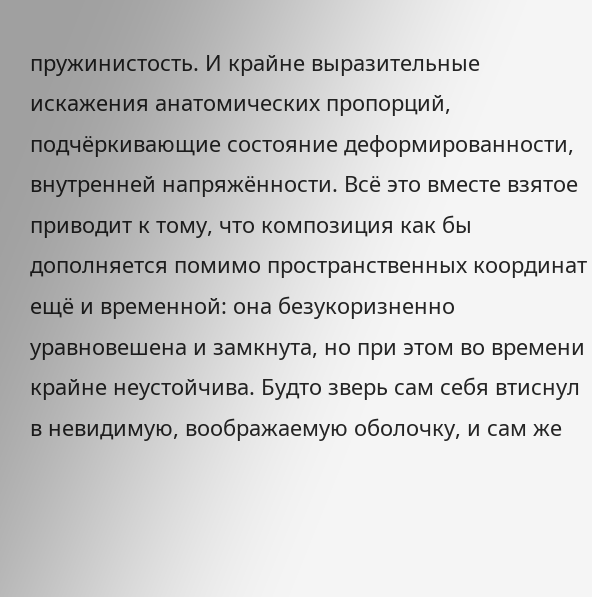пружинистость. И крайне выразительные искажения анатомических пропорций, подчёркивающие состояние деформированности, внутренней напряжённости. Всё это вместе взятое приводит к тому, что композиция как бы дополняется помимо пространственных координат ещё и временной: она безукоризненно уравновешена и замкнута, но при этом во времени крайне неустойчива. Будто зверь сам себя втиснул в невидимую, воображаемую оболочку, и сам же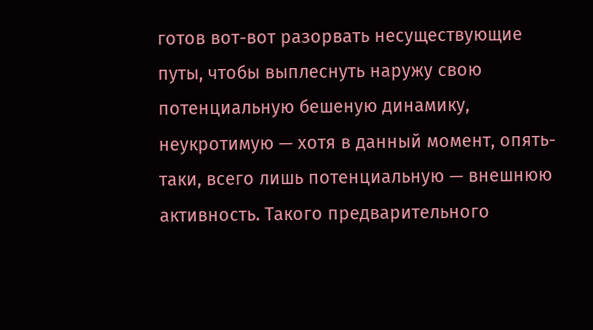готов вот-вот разорвать несуществующие путы, чтобы выплеснуть наружу свою потенциальную бешеную динамику, неукротимую — хотя в данный момент, опять-таки, всего лишь потенциальную — внешнюю активность. Такого предварительного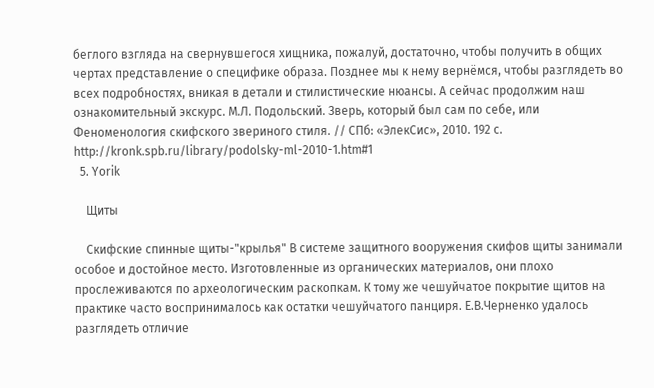беглого взгляда на свернувшегося хищника, пожалуй, достаточно, чтобы получить в общих чертах представление о специфике образа. Позднее мы к нему вернёмся, чтобы разглядеть во всех подробностях, вникая в детали и стилистические нюансы. А сейчас продолжим наш ознакомительный экскурс. М.Л. Подольский. Зверь, который был сам по себе, или Феноменология скифского звериного стиля. // СПб: «ЭлекСис», 2010. 192 с. http://kronk.spb.ru/library/podolsky-ml-2010-1.htm#1
  5. Yorik

    Щиты

    Скифские спинные щиты-"крылья" В системе защитного вооружения скифов щиты занимали особое и достойное место. Изготовленные из органических материалов, они плохо прослеживаются по археологическим раскопкам. К тому же чешуйчатое покрытие щитов на практике часто воспринималось как остатки чешуйчатого панциря. Е.В.Черненко удалось разглядеть отличие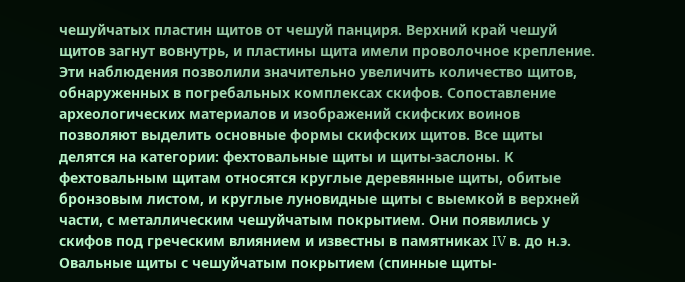чешуйчатых пластин щитов от чешуй панциря. Верхний край чешуй щитов загнут вовнутрь, и пластины щита имели проволочное крепление. Эти наблюдения позволили значительно увеличить количество щитов, обнаруженных в погребальных комплексах скифов. Сопоставление археологических материалов и изображений скифских воинов позволяют выделить основные формы скифских щитов. Все щиты делятся на категории: фехтовальные щиты и щиты-заслоны. К фехтовальным щитам относятся круглые деревянные щиты, обитые бронзовым листом, и круглые луновидные щиты с выемкой в верхней части, с металлическим чешуйчатым покрытием. Они появились у скифов под греческим влиянием и известны в памятниках IV в. до н.э. Овальные щиты с чешуйчатым покрытием (спинные щиты-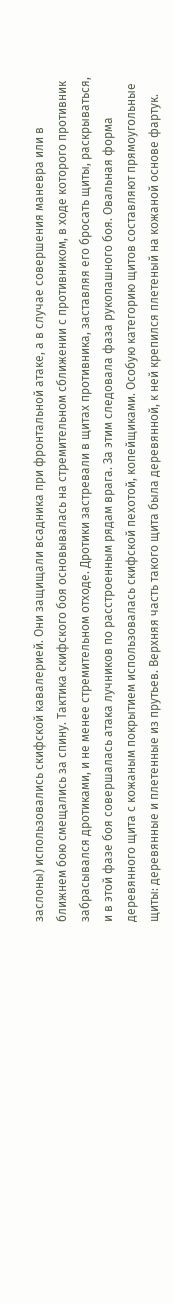заслоны) использовались скифской кавалерией. Они защищали всадника при фронтальной атаке, а в случае совершения маневра или в ближнем бою смещались за спину. Тактика скифского боя основывалась на стремительном сближении с противником, в ходе которого противник забрасывался дротиками, и не менее стремительном отходе. Дротики застревали в щитах противника, заставляя его бросать щиты, раскрываться, и в этой фазе боя совершалась атака лучников по расстроенным рядам врага. За этим следовала фаза рукопашного боя. Овальная форма деревянного щита с кожаным покрытием использовалась скифской пехотой, копейщиками. Особую категорию щитов составляют прямоугольные щиты: деревянные и плетенные из прутьев. Верхняя часть такого щита была деревянной, к ней крепился плетеный на кожаной основе фартук.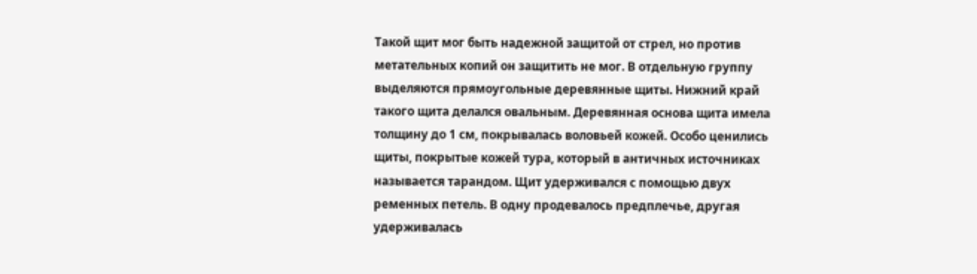Такой щит мог быть надежной защитой от стрел, но против метательных копий он защитить не мог. В отдельную группу выделяются прямоугольные деревянные щиты. Нижний край такого щита делался овальным. Деревянная основа щита имела толщину до 1 см, покрывалась воловьей кожей. Особо ценились щиты, покрытые кожей тура, который в античных источниках называется тарандом. Щит удерживался с помощью двух ременных петель. В одну продевалось предплечье, другая удерживалась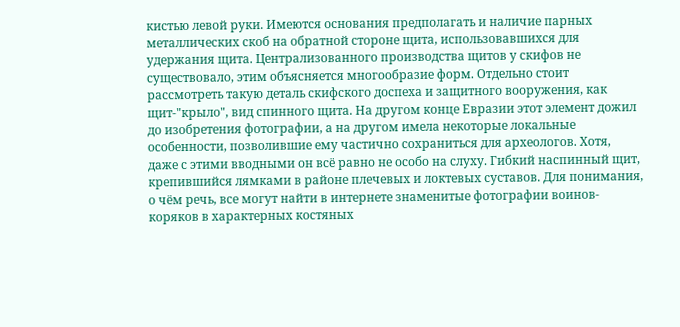кистью левой руки. Имеются основания предполагать и наличие парных металлических скоб на обратной стороне щита, использовавшихся для удержания щита. Централизованного производства щитов у скифов не существовало, этим объясняется многообразие форм. Отдельно стоит рассмотреть такую деталь скифского доспеха и защитного вооружения, как щит-"крыло", вид спинного щита. На другом конце Евразии этот элемент дожил до изобретения фотографии, а на другом имела некоторые локальные особенности, позволившие ему частично сохраниться для археологов. Хотя, даже с этими вводными он всё равно не особо на слуху. Гибкий наспинный щит, крепившийся лямками в районе плечевых и локтевых суставов. Для понимания, о чём речь, все могут найти в интернете знаменитые фотографии воинов-коряков в характерных костяных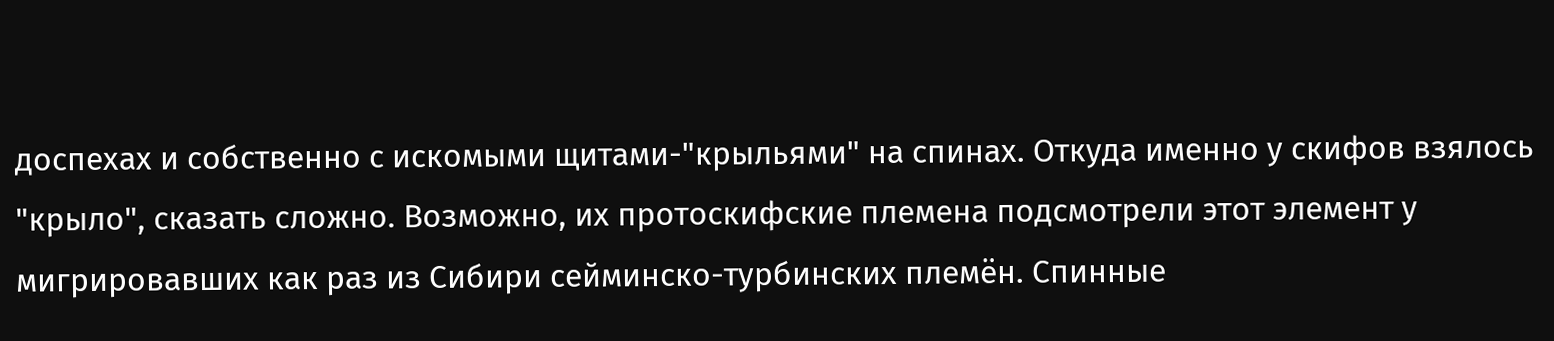доспехах и собственно с искомыми щитами-"крыльями" на спинах. Откуда именно у скифов взялось "крыло", сказать сложно. Возможно, их протоскифские племена подсмотрели этот элемент у мигрировавших как раз из Сибири сейминско-турбинских племён. Спинные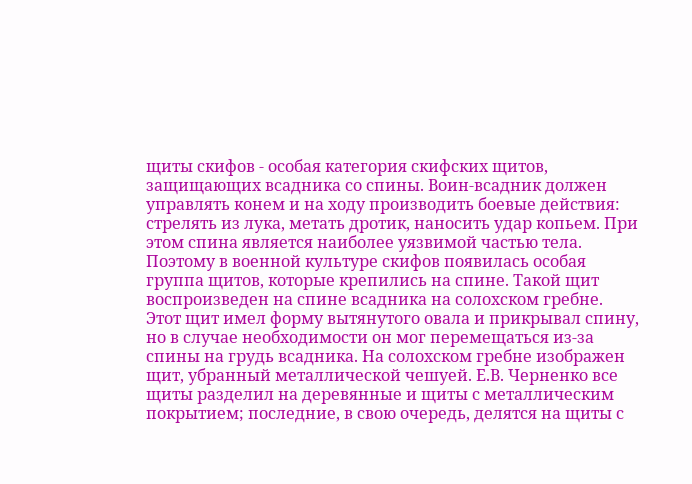щиты скифов - особая категория скифских щитов, защищающих всадника со спины. Воин-всадник должен управлять конем и на ходу производить боевые действия: стрелять из лука, метать дротик, наносить удар копьем. При этом спина является наиболее уязвимой частью тела. Поэтому в военной культуре скифов появилась особая группа щитов, которые крепились на спине. Такой щит воспроизведен на спине всадника на солохском гребне. Этот щит имел форму вытянутого овала и прикрывал спину, но в случае необходимости он мог перемещаться из-за спины на грудь всадника. На солохском гребне изображен щит, убранный металлической чешуей. Е.В. Черненко все щиты разделил на деревянные и щиты с металлическим покрытием; последние, в свою очередь, делятся на щиты с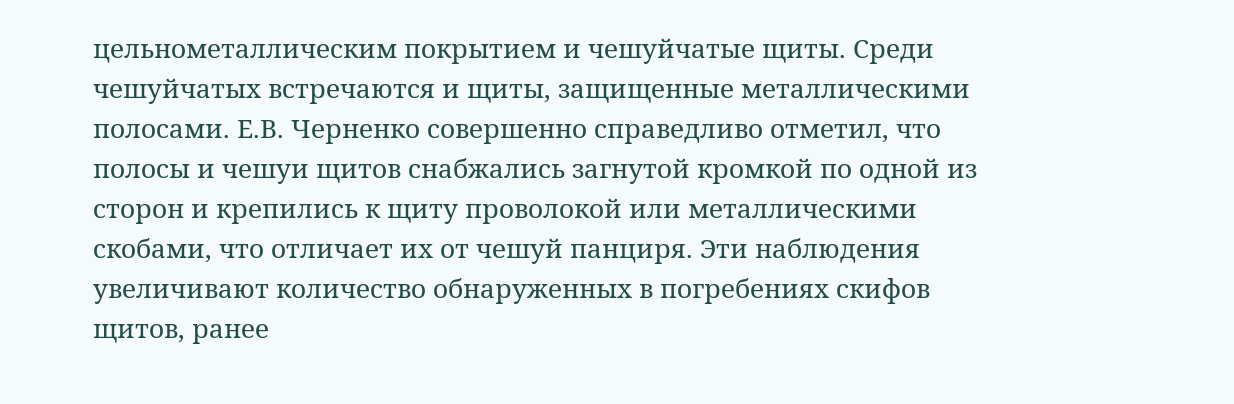цельнометаллическим покрытием и чешуйчатые щиты. Среди чешуйчатых встречаются и щиты, защищенные металлическими полосами. Е.В. Черненко совершенно справедливо отметил, что полосы и чешуи щитов снабжались загнутой кромкой по одной из сторон и крепились к щиту проволокой или металлическими скобами, что отличает их от чешуй панциря. Эти наблюдения увеличивают количество обнаруженных в погребениях скифов щитов, ранее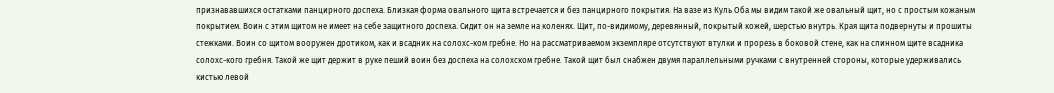признававшихся остатками панцирного доспеха. Близкая форма овального щита встречается и без панцирного покрытия. На вазе из Куль Оба мы видим такой же овальный щит, но с простым кожаным покрытием. Воин с этим щитом не имеет на себе защитного доспеха. Сидит он на земле на коленях. Щит, по-видимому, деревянный, покрытый кожей, шерстью внутрь. Края щита подвернуты и прошиты стежками. Воин со щитом вооружен дротиком, как и всадник на солохс-ком гребне. Но на рассматриваемом экземпляре отсутствуют втулки и прорезь в боковой стене, как на спинном щите всадника солохс-кого гребня. Такой же щит держит в руке пеший воин без доспеха на солохском гребне. Такой щит был снабжен двумя параллельными ручками с внутренней стороны, которые удерживались кистью левой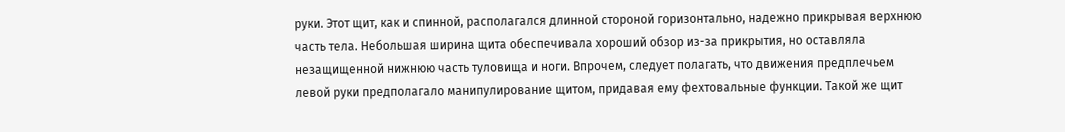руки. Этот щит, как и спинной, располагался длинной стороной горизонтально, надежно прикрывая верхнюю часть тела. Небольшая ширина щита обеспечивала хороший обзор из-за прикрытия, но оставляла незащищенной нижнюю часть туловища и ноги. Впрочем, следует полагать, что движения предплечьем левой руки предполагало манипулирование щитом, придавая ему фехтовальные функции. Такой же щит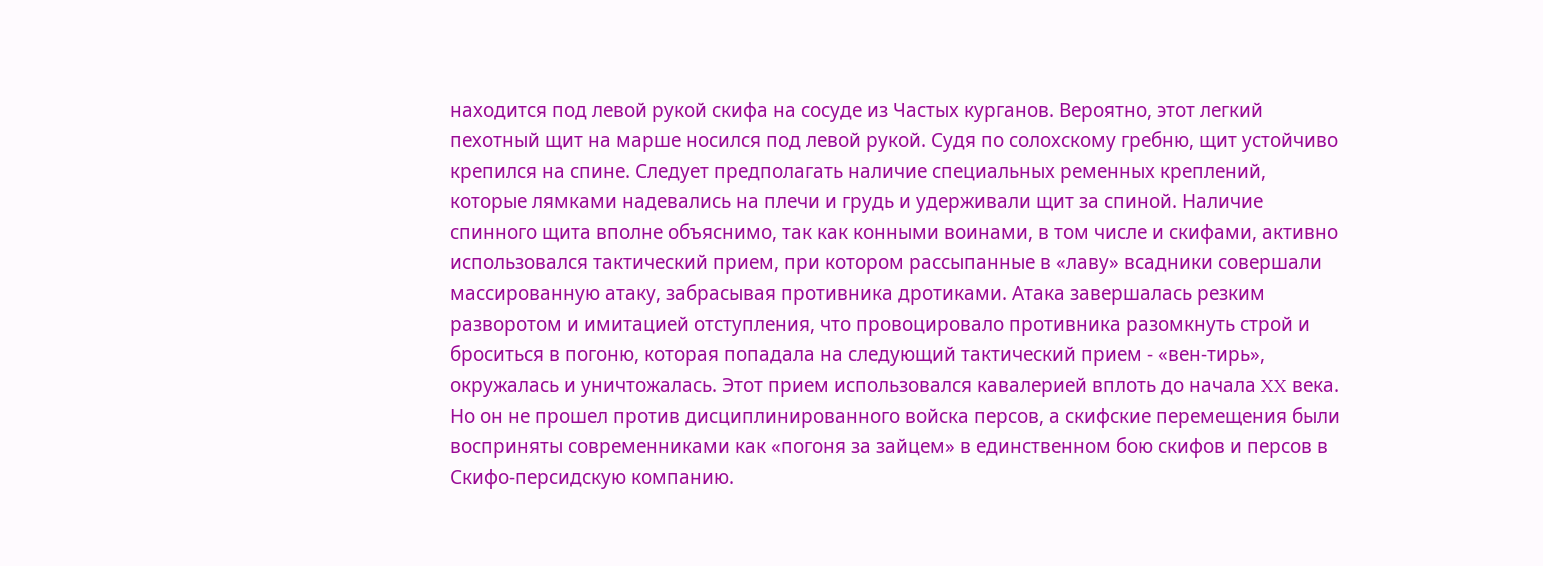находится под левой рукой скифа на сосуде из Частых курганов. Вероятно, этот легкий пехотный щит на марше носился под левой рукой. Судя по солохскому гребню, щит устойчиво крепился на спине. Следует предполагать наличие специальных ременных креплений, которые лямками надевались на плечи и грудь и удерживали щит за спиной. Наличие спинного щита вполне объяснимо, так как конными воинами, в том числе и скифами, активно использовался тактический прием, при котором рассыпанные в «лаву» всадники совершали массированную атаку, забрасывая противника дротиками. Атака завершалась резким разворотом и имитацией отступления, что провоцировало противника разомкнуть строй и броситься в погоню, которая попадала на следующий тактический прием - «вен-тирь», окружалась и уничтожалась. Этот прием использовался кавалерией вплоть до начала XX века. Но он не прошел против дисциплинированного войска персов, а скифские перемещения были восприняты современниками как «погоня за зайцем» в единственном бою скифов и персов в Скифо-персидскую компанию.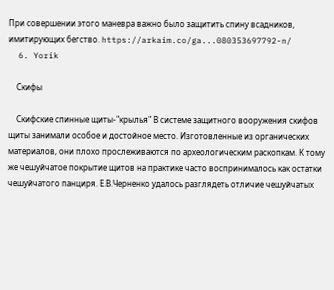При совершении этого маневра важно было защитить спину всадников, имитирующих бегство. https://arkaim.co/ga...080353697792-n/
  6. Yorik

    Скифы

    Скифские спинные щиты-"крылья" В системе защитного вооружения скифов щиты занимали особое и достойное место. Изготовленные из органических материалов, они плохо прослеживаются по археологическим раскопкам. К тому же чешуйчатое покрытие щитов на практике часто воспринималось как остатки чешуйчатого панциря. Е.В.Черненко удалось разглядеть отличие чешуйчатых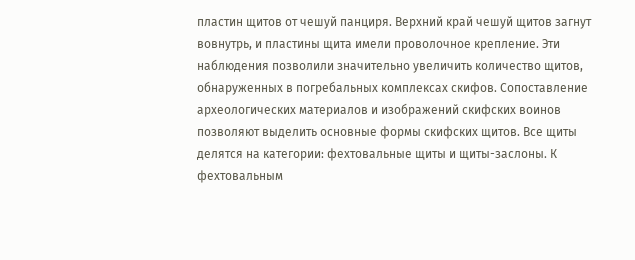пластин щитов от чешуй панциря. Верхний край чешуй щитов загнут вовнутрь, и пластины щита имели проволочное крепление. Эти наблюдения позволили значительно увеличить количество щитов, обнаруженных в погребальных комплексах скифов. Сопоставление археологических материалов и изображений скифских воинов позволяют выделить основные формы скифских щитов. Все щиты делятся на категории: фехтовальные щиты и щиты-заслоны. К фехтовальным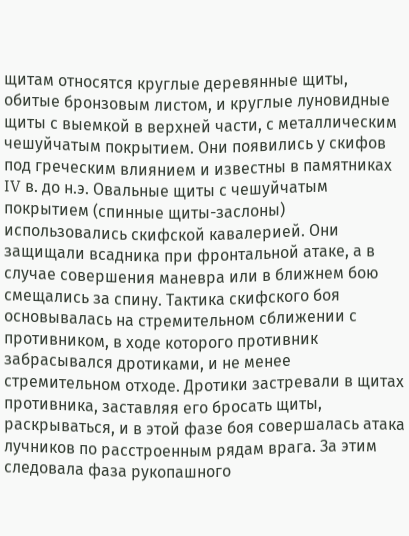щитам относятся круглые деревянные щиты, обитые бронзовым листом, и круглые луновидные щиты с выемкой в верхней части, с металлическим чешуйчатым покрытием. Они появились у скифов под греческим влиянием и известны в памятниках IV в. до н.э. Овальные щиты с чешуйчатым покрытием (спинные щиты-заслоны) использовались скифской кавалерией. Они защищали всадника при фронтальной атаке, а в случае совершения маневра или в ближнем бою смещались за спину. Тактика скифского боя основывалась на стремительном сближении с противником, в ходе которого противник забрасывался дротиками, и не менее стремительном отходе. Дротики застревали в щитах противника, заставляя его бросать щиты, раскрываться, и в этой фазе боя совершалась атака лучников по расстроенным рядам врага. За этим следовала фаза рукопашного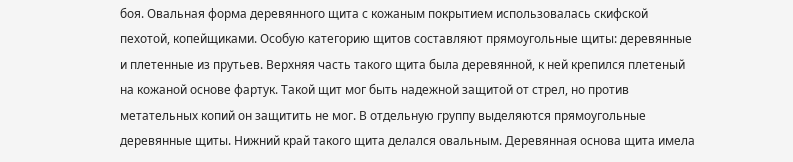боя. Овальная форма деревянного щита с кожаным покрытием использовалась скифской пехотой, копейщиками. Особую категорию щитов составляют прямоугольные щиты: деревянные и плетенные из прутьев. Верхняя часть такого щита была деревянной, к ней крепился плетеный на кожаной основе фартук. Такой щит мог быть надежной защитой от стрел, но против метательных копий он защитить не мог. В отдельную группу выделяются прямоугольные деревянные щиты. Нижний край такого щита делался овальным. Деревянная основа щита имела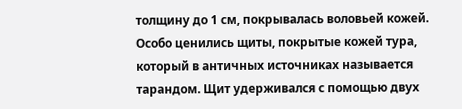толщину до 1 см, покрывалась воловьей кожей. Особо ценились щиты, покрытые кожей тура, который в античных источниках называется тарандом. Щит удерживался с помощью двух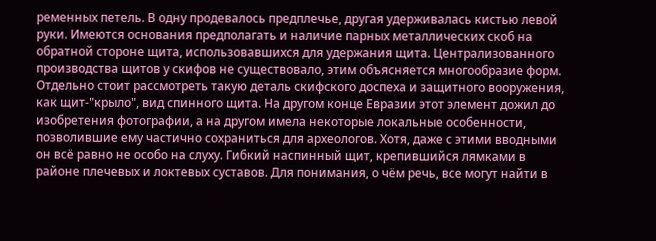ременных петель. В одну продевалось предплечье, другая удерживалась кистью левой руки. Имеются основания предполагать и наличие парных металлических скоб на обратной стороне щита, использовавшихся для удержания щита. Централизованного производства щитов у скифов не существовало, этим объясняется многообразие форм. Отдельно стоит рассмотреть такую деталь скифского доспеха и защитного вооружения, как щит-"крыло", вид спинного щита. На другом конце Евразии этот элемент дожил до изобретения фотографии, а на другом имела некоторые локальные особенности, позволившие ему частично сохраниться для археологов. Хотя, даже с этими вводными он всё равно не особо на слуху. Гибкий наспинный щит, крепившийся лямками в районе плечевых и локтевых суставов. Для понимания, о чём речь, все могут найти в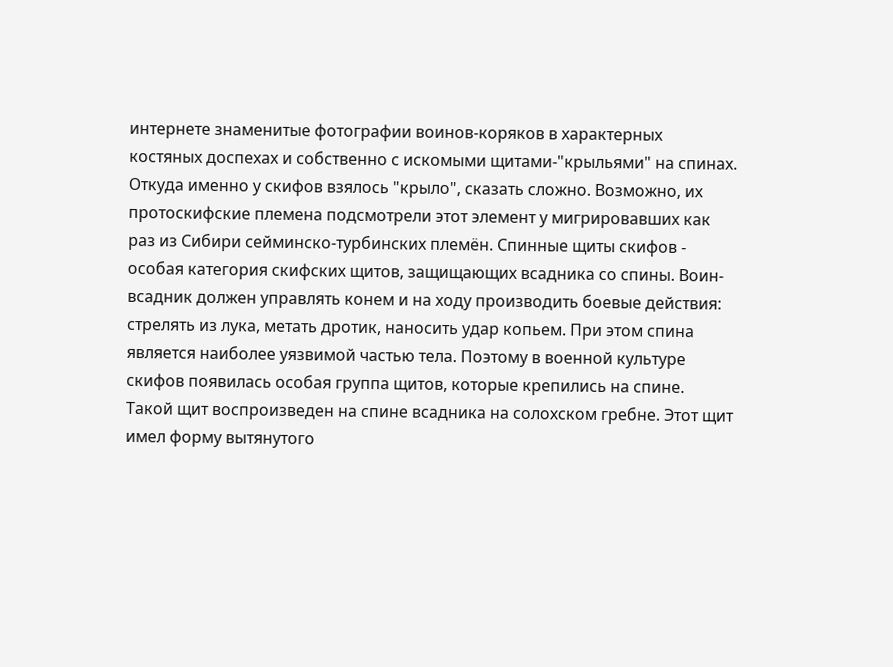интернете знаменитые фотографии воинов-коряков в характерных костяных доспехах и собственно с искомыми щитами-"крыльями" на спинах. Откуда именно у скифов взялось "крыло", сказать сложно. Возможно, их протоскифские племена подсмотрели этот элемент у мигрировавших как раз из Сибири сейминско-турбинских племён. Спинные щиты скифов - особая категория скифских щитов, защищающих всадника со спины. Воин-всадник должен управлять конем и на ходу производить боевые действия: стрелять из лука, метать дротик, наносить удар копьем. При этом спина является наиболее уязвимой частью тела. Поэтому в военной культуре скифов появилась особая группа щитов, которые крепились на спине. Такой щит воспроизведен на спине всадника на солохском гребне. Этот щит имел форму вытянутого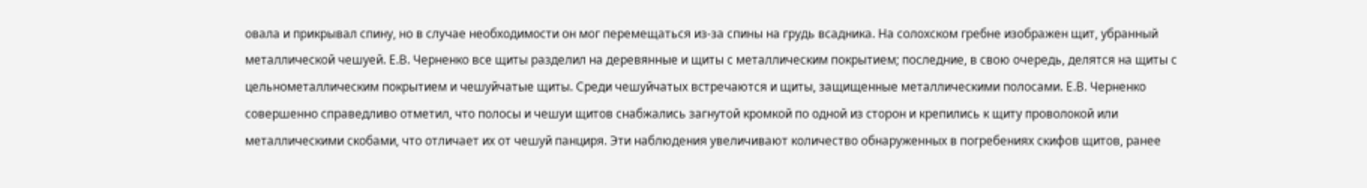овала и прикрывал спину, но в случае необходимости он мог перемещаться из-за спины на грудь всадника. На солохском гребне изображен щит, убранный металлической чешуей. Е.В. Черненко все щиты разделил на деревянные и щиты с металлическим покрытием; последние, в свою очередь, делятся на щиты с цельнометаллическим покрытием и чешуйчатые щиты. Среди чешуйчатых встречаются и щиты, защищенные металлическими полосами. Е.В. Черненко совершенно справедливо отметил, что полосы и чешуи щитов снабжались загнутой кромкой по одной из сторон и крепились к щиту проволокой или металлическими скобами, что отличает их от чешуй панциря. Эти наблюдения увеличивают количество обнаруженных в погребениях скифов щитов, ранее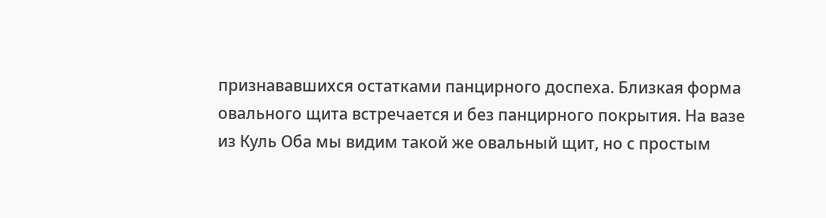признававшихся остатками панцирного доспеха. Близкая форма овального щита встречается и без панцирного покрытия. На вазе из Куль Оба мы видим такой же овальный щит, но с простым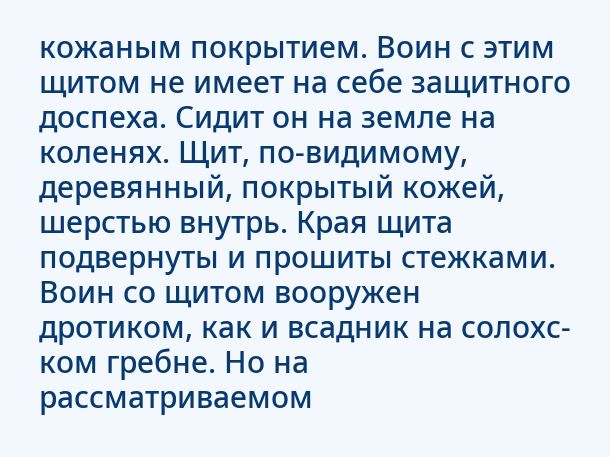кожаным покрытием. Воин с этим щитом не имеет на себе защитного доспеха. Сидит он на земле на коленях. Щит, по-видимому, деревянный, покрытый кожей, шерстью внутрь. Края щита подвернуты и прошиты стежками. Воин со щитом вооружен дротиком, как и всадник на солохс-ком гребне. Но на рассматриваемом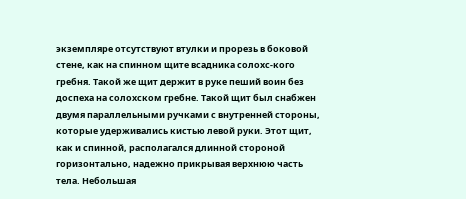экземпляре отсутствуют втулки и прорезь в боковой стене, как на спинном щите всадника солохс-кого гребня. Такой же щит держит в руке пеший воин без доспеха на солохском гребне. Такой щит был снабжен двумя параллельными ручками с внутренней стороны, которые удерживались кистью левой руки. Этот щит, как и спинной, располагался длинной стороной горизонтально, надежно прикрывая верхнюю часть тела. Небольшая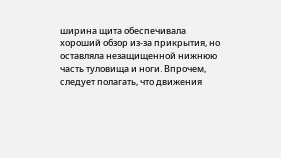ширина щита обеспечивала хороший обзор из-за прикрытия, но оставляла незащищенной нижнюю часть туловища и ноги. Впрочем, следует полагать, что движения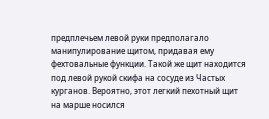предплечьем левой руки предполагало манипулирование щитом, придавая ему фехтовальные функции. Такой же щит находится под левой рукой скифа на сосуде из Частых курганов. Вероятно, этот легкий пехотный щит на марше носился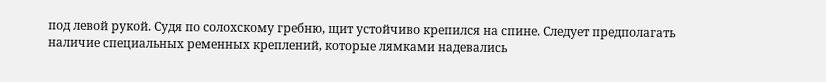под левой рукой. Судя по солохскому гребню, щит устойчиво крепился на спине. Следует предполагать наличие специальных ременных креплений, которые лямками надевались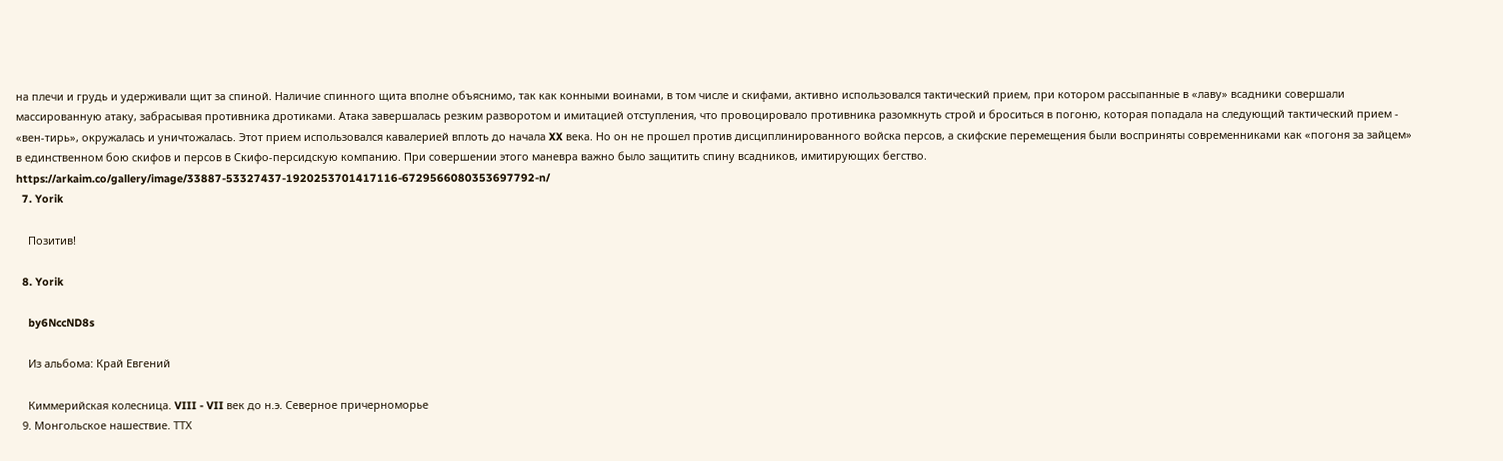на плечи и грудь и удерживали щит за спиной. Наличие спинного щита вполне объяснимо, так как конными воинами, в том числе и скифами, активно использовался тактический прием, при котором рассыпанные в «лаву» всадники совершали массированную атаку, забрасывая противника дротиками. Атака завершалась резким разворотом и имитацией отступления, что провоцировало противника разомкнуть строй и броситься в погоню, которая попадала на следующий тактический прием - «вен-тирь», окружалась и уничтожалась. Этот прием использовался кавалерией вплоть до начала XX века. Но он не прошел против дисциплинированного войска персов, а скифские перемещения были восприняты современниками как «погоня за зайцем» в единственном бою скифов и персов в Скифо-персидскую компанию. При совершении этого маневра важно было защитить спину всадников, имитирующих бегство. https://arkaim.co/gallery/image/33887-53327437-1920253701417116-6729566080353697792-n/
  7. Yorik

    Позитив!

  8. Yorik

    by6NccND8s

    Из альбома: Край Евгений

    Киммерийская колесница. VIII - VII век до н.э. Северное причерноморье
  9. Монгольское нашествие. ТТХ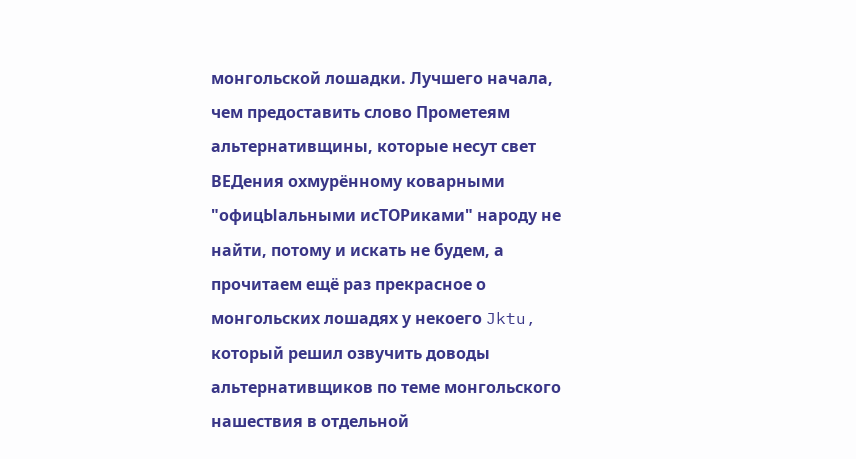монгольской лошадки. Лучшего начала, чем предоставить слово Прометеям альтернативщины, которые несут свет ВЕДения охмурённому коварными "офицЫальными исТОРиками" народу не найти, потому и искать не будем, а прочитаем ещё раз прекрасное о монгольских лошадях у некоего Jktu, который решил озвучить доводы альтернативщиков по теме монгольского нашествия в отдельной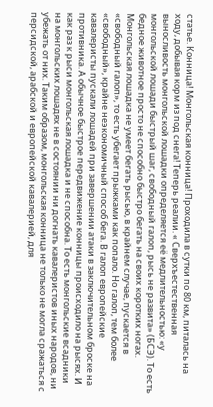статье. Конница! Монгольская конница! Проходила в сутки по 80 км, питалась на ходу, добывая корм из под снега! Теперь реалии. « Сверхъестественная выносливость монгольской лошадки определяется её медлительностью: «у монгольской лошади быстрый шаг, свободный галоп, рысь не развита» (БСЭ). То есть бедное животное просто не способно быстро бегать на своих коротких ногах. Монгольская лошадка не умеет бегать рысью, в крайнем случае, пускается в «свободный галоп», то есть убегает прыжками как попало. Но галоп, тем более «свободный», крайне неэкономичный способ бега. В галоп европейские кавалеристы пускали лошадей при завершении атаки в заключительном броске на противника. А обычное быстрое передвижение конницы происходило на рысях. И как раз к рыси монгольская лошадка и не способна. То есть монгольские всадники на монгольских лошадях не в состоянии ни догнать кавалеристов иных народов, ни убежать от них. Таким образом, монгольская конница не только не могла сражаться с персидской, арабской и европейской кавалерией, для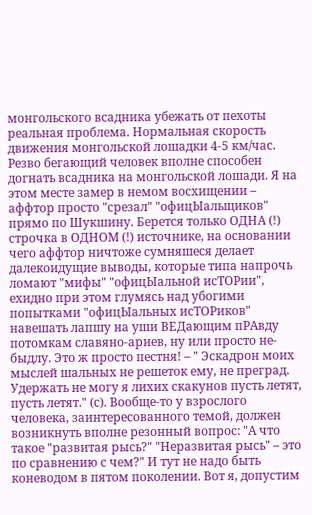монгольского всадника убежать от пехоты реальная проблема. Нормальная скорость движения монгольской лошадки 4-5 км/час. Резво бегающий человек вполне способен догнать всадника на монгольской лошади. Я на этом месте замер в немом восхищении – аффтор просто "срезал" "офицЫальщиков" прямо по Шукшину. Берется только ОДНА (!) строчка в ОДНОМ (!) источнике, на основании чего аффтор ничтоже сумняшеся делает далекоидущие выводы, которые типа напрочь ломают "мифы" "офицЫальной исТОРии", ехидно при этом глумясь над убогими попытками "офицЫальных исТОРиков" навешать лапшу на уши ВЕДающим пРАвду потомкам славяно-ариев, ну или просто не-быдлу. Это ж просто пестня! – " Эскадрон моих мыслей шальных не решеток ему, не преград. Удержать не могу я лихих скакунов пусть летят, пусть летят." (с). Вообще-то у взрослого человека, заинтересованного темой, должен возникнуть вполне резонный вопрос: "А что такое "развитая рысь?" "Неразвитая рысь" – это по сравнению с чем?" И тут не надо быть коневодом в пятом поколении. Вот я, допустим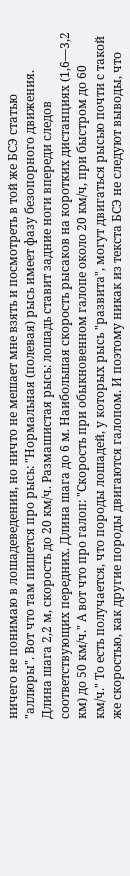ничего не понимаю в лошадеведении, но ничто не мешает мне взять и посмотреть в той же БСЭ статью "аллюры". Вот что там пишется про рысь: "Нормальная (полевая) рысь имеет фазу безопорного движения. Длина шага 2,2 м, скорость до 20 км/ч. Размашистая рысь: лошадь ставит задние ноги впереди следов соответствующих передних. Длина шага до 6 м. Наибольшая скорость рысаков на коротких дистанциях (1,6—3,2 км) до 50 км/ч." А вот что про галоп: "Скорость при обыкновенном галопе около 20 км/ч, при быстром до 60 км/ч." То есть получается, что породы лошадей, у которых рысь "развита", могут двигаться рысью почти с такой же скоростью, как другие породы двигаются галопом. И поэтому никак из текста БСЭ не следуют выводы, что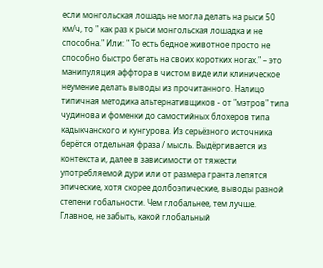если монгольская лошадь не могла делать на рыси 50 км/ч, то " как раз к рыси монгольская лошадка и не способна." Или: " То есть бедное животное просто не способно быстро бегать на своих коротких ногах." – это манипуляция аффтора в чистом виде или клиническое неумение делать выводы из прочитанного. Налицо типичная методика альтернативщиков - от "мэтров" типа чудинова и фоменки до самостийных блохеров типа кадыкчанского и кунгурова. Из серьёзного источника берётся отдельная фраза / мысль. Выдёргивается из контекста и, далее в зависимости от тяжести употребляемой дури или от размера гранта лепятся эпические, хотя скорее долбоэпические, выводы разной степени гобальности. Чем глобальнее, тем лучше. Главное, не забыть, какой глобальный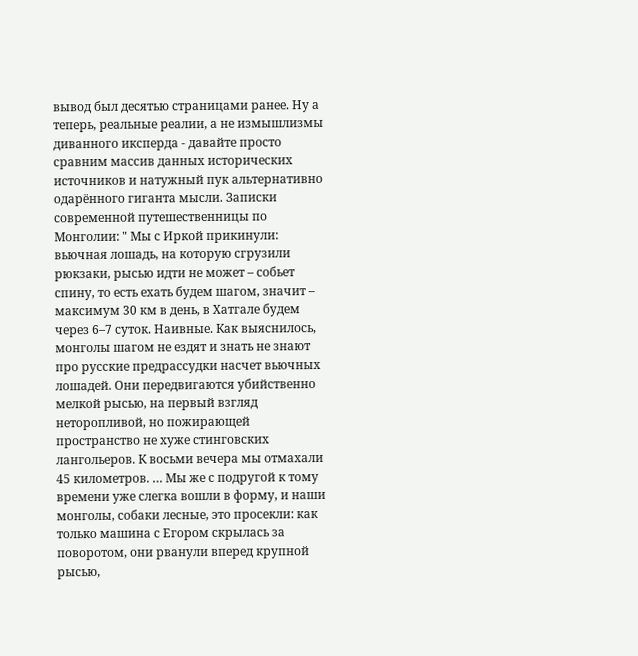вывод был десятью страницами ранее. Ну а теперь, реальные реалии, а не измышлизмы диванного иксперда - давайте просто сравним массив данных исторических источников и натужный пук альтернативно одарённого гиганта мысли. Записки современной путешественницы по Монголии: " Мы с Иркой прикинули: вьючная лошадь, на которую сгрузили рюкзаки, рысью идти не может – собьет спину, то есть ехать будем шагом, значит – максимум 30 км в день, в Хатгале будем через 6–7 суток. Наивные. Как выяснилось, монголы шагом не ездят и знать не знают про русские предрассудки насчет вьючных лошадей. Они передвигаются убийственно мелкой рысью, на первый взгляд неторопливой, но пожирающей пространство не хуже стинговских лангольеров. К восьми вечера мы отмахали 45 километров. … Мы же с подругой к тому времени уже слегка вошли в форму, и наши монголы, собаки лесные, это просекли: как только машина с Егором скрылась за поворотом, они рванули вперед крупной рысью,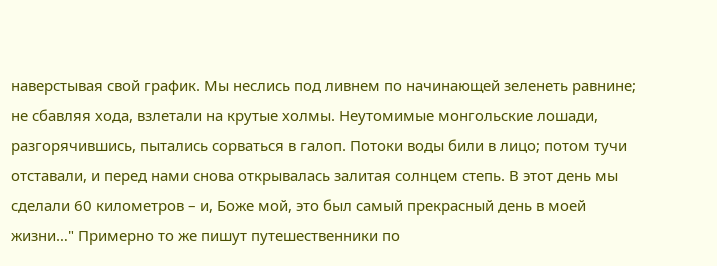наверстывая свой график. Мы неслись под ливнем по начинающей зеленеть равнине; не сбавляя хода, взлетали на крутые холмы. Неутомимые монгольские лошади, разгорячившись, пытались сорваться в галоп. Потоки воды били в лицо; потом тучи отставали, и перед нами снова открывалась залитая солнцем степь. В этот день мы сделали 60 километров – и, Боже мой, это был самый прекрасный день в моей жизни…" Примерно то же пишут путешественники по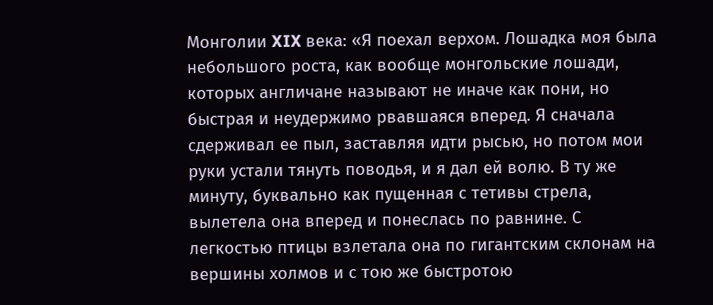Монголии XIX века: «Я поехал верхом. Лошадка моя была небольшого роста, как вообще монгольские лошади, которых англичане называют не иначе как пони, но быстрая и неудержимо рвавшаяся вперед. Я сначала сдерживал ее пыл, заставляя идти рысью, но потом мои руки устали тянуть поводья, и я дал ей волю. В ту же минуту, буквально как пущенная с тетивы стрела, вылетела она вперед и понеслась по равнине. С легкостью птицы взлетала она по гигантским склонам на вершины холмов и с тою же быстротою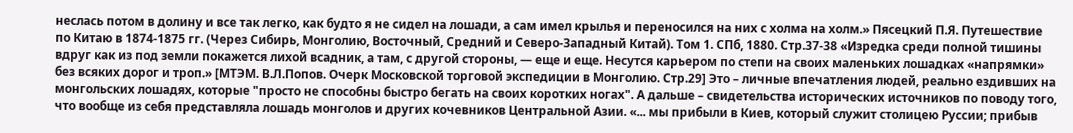неслась потом в долину и все так легко, как будто я не сидел на лошади, а сам имел крылья и переносился на них с холма на холм.» Пясецкий П.Я. Путешествие по Китаю в 1874-1875 гг. (Через Сибирь, Монголию, Восточный, Средний и Северо-Западный Китай). Том 1. СПб, 1880. Стр.37-38 «Изредка среди полной тишины вдруг как из под земли покажется лихой всадник, а там, с другой стороны, — еще и еще. Несутся карьером по степи на своих маленьких лошадках «напрямки» без всяких дорог и троп.» [МТЭМ. В.Л.Попов. Очерк Московской торговой экспедиции в Монголию. Стр.29] Это – личные впечатления людей, реально ездивших на монгольских лошадях, которые "просто не способны быстро бегать на своих коротких ногах". А дальше – свидетельства исторических источников по поводу того, что вообще из себя представляла лошадь монголов и других кочевников Центральной Азии. «... мы прибыли в Киев, который служит столицею Руссии; прибыв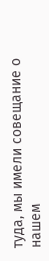туда, мы имели совещание о нашем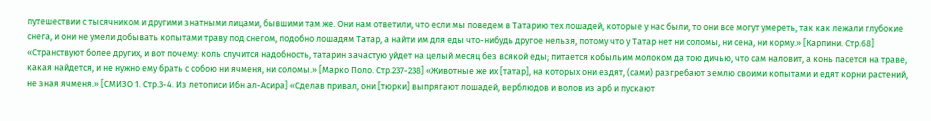путешествии с тысячником и другими знатными лицами, бывшими там же. Они нам ответили, что если мы поведем в Татарию тех лошадей, которые у нас были, то они все могут умереть, так как лежали глубокие снега, и они не умели добывать копытами траву под снегом, подобно лошадям Татар, а найти им для еды что-нибудь другое нельзя, потому что у Татар нет ни соломы, ни сена, ни корму.» [Карпини. Стр.68] «Странствуют более других, и вот почему: коль случится надобность, татарин зачастую уйдет на целый месяц без всякой еды; питается кобыльим молоком да тою дичью, что сам наловит, а конь пасется на траве, какая найдется, и не нужно ему брать с собою ни ячменя, ни соломы.» [Марко Поло. Стр.237-238] «Животные же их [татар], на которых они ездят, (сами) разгребают землю своими копытами и едят корни растений, не зная ячменя.» [СМИЗО 1. Стр.3-4. Из летописи Ибн ал-Асира] «Сделав привал, они [тюрки] выпрягают лошадей, верблюдов и волов из арб и пускают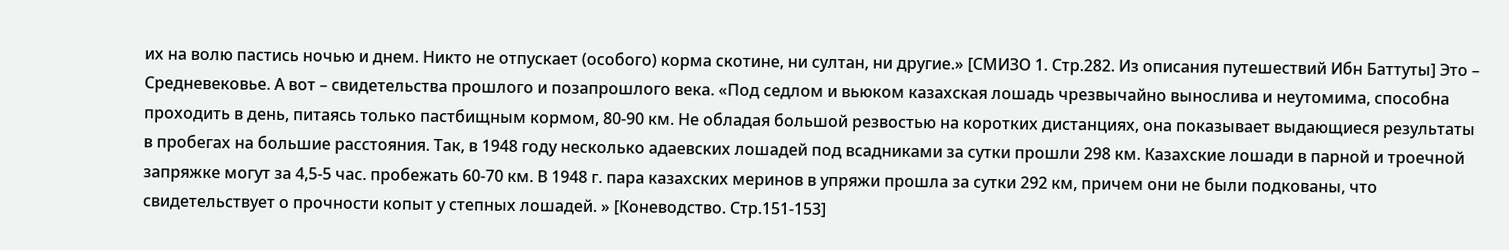их на волю пастись ночью и днем. Никто не отпускает (особого) корма скотине, ни султан, ни другие.» [СМИЗО 1. Стр.282. Из описания путешествий Ибн Баттуты] Это – Средневековье. А вот – свидетельства прошлого и позапрошлого века. «Под седлом и вьюком казахская лошадь чрезвычайно вынослива и неутомима, способна проходить в день, питаясь только пастбищным кормом, 80-90 км. Не обладая большой резвостью на коротких дистанциях, она показывает выдающиеся результаты в пробегах на большие расстояния. Так, в 1948 году несколько адаевских лошадей под всадниками за сутки прошли 298 км. Казахские лошади в парной и троечной запряжке могут за 4,5-5 час. пробежать 60-70 км. В 1948 г. пара казахских меринов в упряжи прошла за сутки 292 км, причем они не были подкованы, что свидетельствует о прочности копыт у степных лошадей. » [Коневодство. Стр.151-153]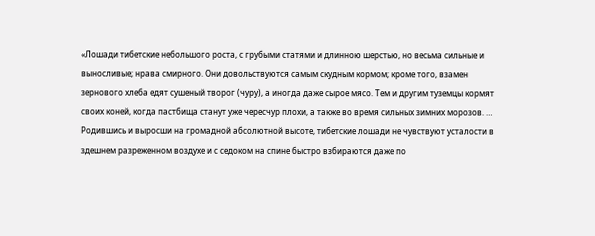«Лошади тибетские небольшого роста, с грубыми статями и длинною шерстью, но весьма сильные и выносливые; нрава смирного. Они довольствуются самым скудным кормом; кроме того, взамен зернового хлеба едят сушеный творог (чуру), а иногда даже сырое мясо. Тем и другим туземцы кормят своих коней, когда пастбища станут уже чересчур плохи, а также во время сильных зимних морозов. … Родившись и выросши на громадной абсолютной высоте, тибетские лошади не чувствуют усталости в здешнем разреженном воздухе и с седоком на спине быстро взбираются даже по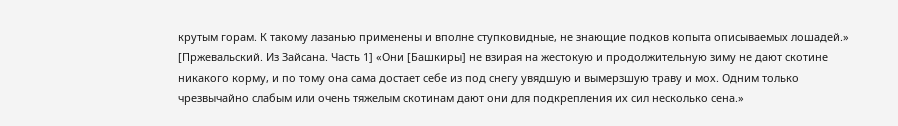крутым горам. К такому лазанью применены и вполне ступковидные, не знающие подков копыта описываемых лошадей.» [Пржевальский. Из Зайсана. Часть 1] «Они [Башкиры] не взирая на жестокую и продолжительную зиму не дают скотине никакого корму, и по тому она сама достает себе из под снегу увядшую и вымерзшую траву и мох. Одним только чрезвычайно слабым или очень тяжелым скотинам дают они для подкрепления их сил несколько сена.»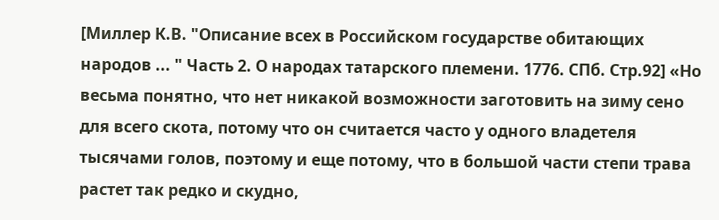[Миллер К.В. "Описание всех в Российском государстве обитающих народов ... " Часть 2. О народах татарского племени. 1776. СПб. Стр.92] «Но весьма понятно, что нет никакой возможности заготовить на зиму сено для всего скота, потому что он считается часто у одного владетеля тысячами голов, поэтому и еще потому, что в большой части степи трава растет так редко и скудно,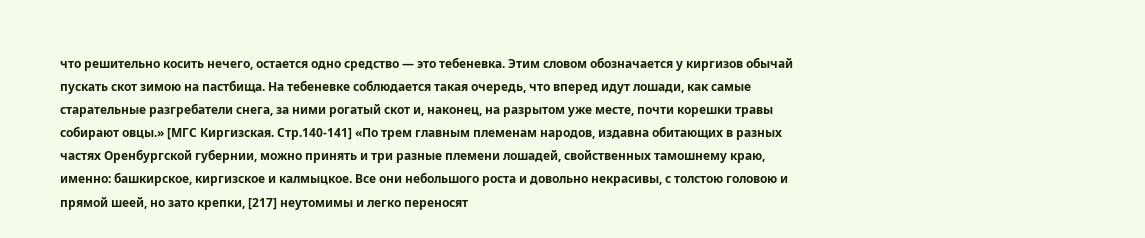что решительно косить нечего, остается одно средство — это тебеневка. Этим словом обозначается у киргизов обычай пускать скот зимою на пастбища. На тебеневке соблюдается такая очередь, что вперед идут лошади, как самые старательные разгребатели снега, за ними рогатый скот и, наконец, на разрытом уже месте, почти корешки травы собирают овцы.» [МГС Киргизская. Стр.140-141] «По трем главным племенам народов, издавна обитающих в разных частях Оренбургской губернии, можно принять и три разные племени лошадей, свойственных тамошнему краю, именно: башкирское, киргизское и калмыцкое. Все они небольшого роста и довольно некрасивы, с толстою головою и прямой шеей, но зато крепки, [217] неутомимы и легко переносят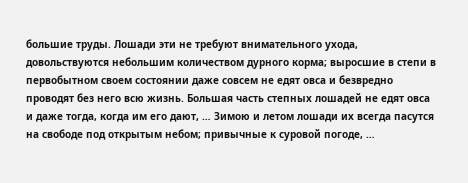большие труды. Лошади эти не требуют внимательного ухода, довольствуются небольшим количеством дурного корма; выросшие в степи в первобытном своем состоянии даже совсем не едят овса и безвредно проводят без него всю жизнь. Большая часть степных лошадей не едят овса и даже тогда, когда им его дают, … Зимою и летом лошади их всегда пасутся на свободе под открытым небом; привычные к суровой погоде, …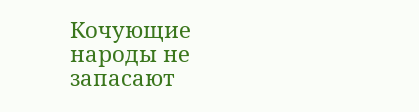Кочующие народы не запасают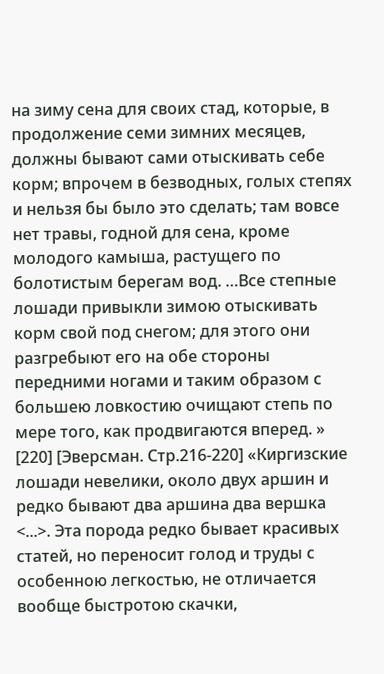на зиму сена для своих стад, которые, в продолжение семи зимних месяцев, должны бывают сами отыскивать себе корм; впрочем в безводных, голых степях и нельзя бы было это сделать; там вовсе нет травы, годной для сена, кроме молодого камыша, растущего по болотистым берегам вод. …Все степные лошади привыкли зимою отыскивать корм свой под снегом; для этого они разгребыют его на обе стороны передними ногами и таким образом с большею ловкостию очищают степь по мере того, как продвигаются вперед. » [220] [Эверсман. Стр.216-220] «Киргизские лошади невелики, около двух аршин и редко бывают два аршина два вершка <...>. Эта порода редко бывает красивых статей, но переносит голод и труды с особенною легкостью, не отличается вообще быстротою скачки,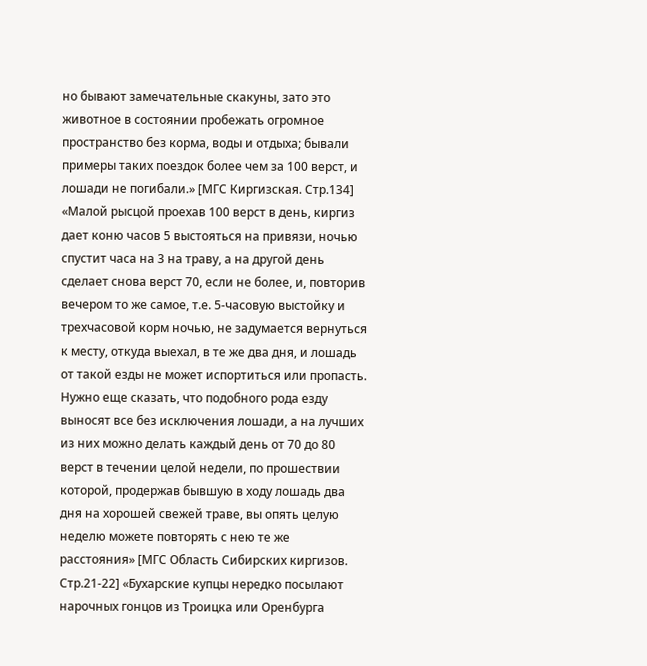но бывают замечательные скакуны, зато это животное в состоянии пробежать огромное пространство без корма, воды и отдыха; бывали примеры таких поездок более чем за 100 верст, и лошади не погибали.» [МГС Киргизская. Стр.134] «Малой рысцой проехав 100 верст в день, киргиз дает коню часов 5 выстояться на привязи, ночью спустит часа на 3 на траву, а на другой день сделает снова верст 70, если не более, и, повторив вечером то же самое, т.е. 5-часовую выстойку и трехчасовой корм ночью, не задумается вернуться к месту, откуда выехал, в те же два дня, и лошадь от такой езды не может испортиться или пропасть. Нужно еще сказать, что подобного рода езду выносят все без исключения лошади, а на лучших из них можно делать каждый день от 70 до 80 верст в течении целой недели, по прошествии которой, продержав бывшую в ходу лошадь два дня на хорошей свежей траве, вы опять целую неделю можете повторять с нею те же расстояния» [МГС Область Сибирских киргизов. Стр.21-22] «Бухарские купцы нередко посылают нарочных гонцов из Троицка или Оренбурга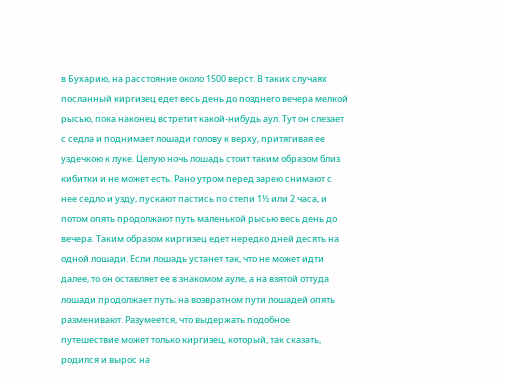в Бухарию, на расстояние около 1500 верст. В таких случаях посланный киргизец едет весь день до позднего вечера мелкой рысью, пока наконец встретит какой-нибудь аул. Тут он слезает с седла и поднимает лошади голову к верху, притягивая ее уздечкою к луке. Целую ночь лошадь стоит таким образом близ кибитки и не может есть. Рано утром перед зарею снимают с нее седло и узду, пускают пастись по степи 1½ или 2 часа, и потом опять продолжают путь маленькой рысью весь день до вечера. Таким образом киргизец едет нередко дней десять на одной лошади. Если лошадь устанет так, что не может идти далее, то он оставляет ее в знакомом ауле, а на взятой оттуда лошади продолжает путь; на возвратном пути лошадей опять разменивают. Разумеется, что выдержать подобное путешествие может только киргизец, который, так сказать, родился и вырос на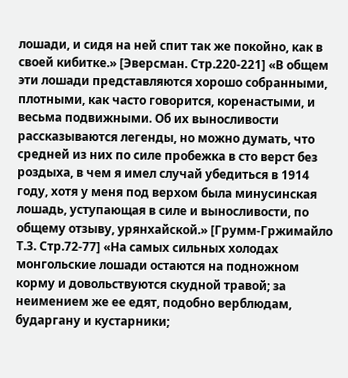лошади, и сидя на ней спит так же покойно, как в своей кибитке.» [Эверсман. Стр.220-221] «В общем эти лошади представляются хорошо собранными, плотными, как часто говорится, коренастыми, и весьма подвижными. Об их выносливости рассказываются легенды, но можно думать, что средней из них по силе пробежка в сто верст без роздыха, в чем я имел случай убедиться в 1914 году, хотя у меня под верхом была минусинская лошадь, уступающая в силе и выносливости, по общему отзыву, урянхайской.» [Грумм-Гржимайло Т.3. Стр.72-77] «На самых сильных холодах монгольские лошади остаются на подножном корму и довольствуются скудной травой; за неимением же ее едят, подобно верблюдам, бударгану и кустарники;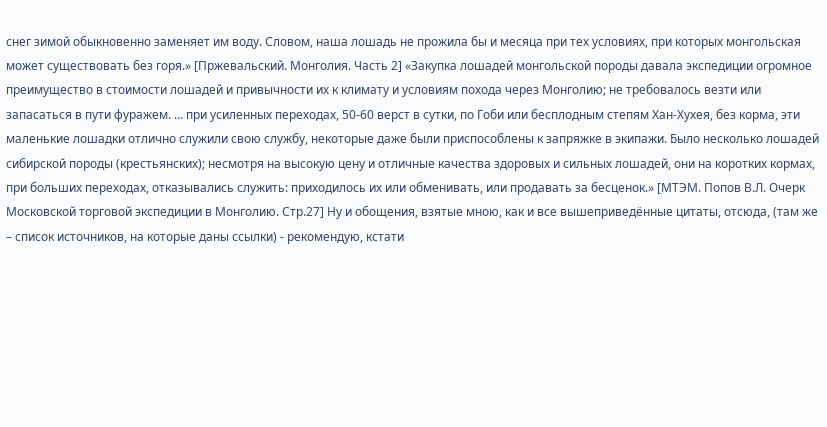снег зимой обыкновенно заменяет им воду. Словом, наша лошадь не прожила бы и месяца при тех условиях, при которых монгольская может существовать без горя.» [Пржевальский. Монголия. Часть 2] «Закупка лошадей монгольской породы давала экспедиции огромное преимущество в стоимости лошадей и привычности их к климату и условиям похода через Монголию; не требовалось везти или запасаться в пути фуражем. … при усиленных переходах, 50-60 верст в сутки, по Гоби или бесплодным степям Хан-Хухея, без корма, эти маленькие лошадки отлично служили свою службу, некоторые даже были приспособлены к запряжке в экипажи. Было несколько лошадей сибирской породы (крестьянских); несмотря на высокую цену и отличные качества здоровых и сильных лошадей, они на коротких кормах, при больших переходах, отказывались служить: приходилось их или обменивать, или продавать за бесценок.» [МТЭМ. Попов В.Л. Очерк Московской торговой экспедиции в Монголию. Стр.27] Ну и обощения, взятые мною, как и все вышеприведённые цитаты, отсюда, (там же – список источников, на которые даны ссылки) - рекомендую, кстати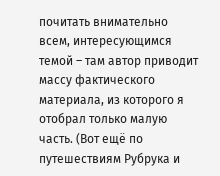почитать внимательно всем, интересующимся темой – там автор приводит массу фактического материала, из которого я отобрал только малую часть. (Вот ещё по путешествиям Рубрука и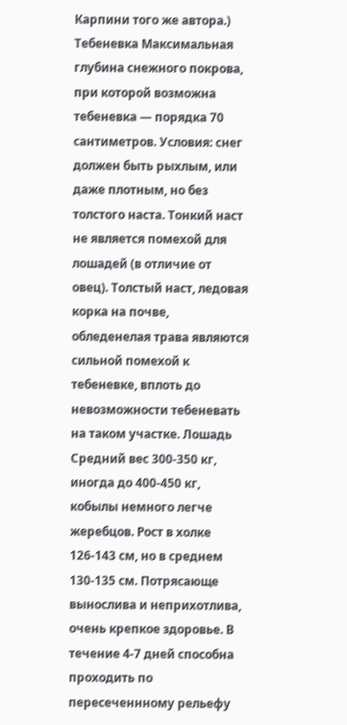Карпини того же автора.) Тебеневка Максимальная глубина снежного покрова, при которой возможна тебеневка — порядка 70 сантиметров. Условия: снег должен быть рыхлым, или даже плотным, но без толстого наста. Тонкий наст не является помехой для лошадей (в отличие от овец). Толстый наст, ледовая корка на почве, обледенелая трава являются сильной помехой к тебеневке, вплоть до невозможности тебеневать на таком участке. Лошадь Средний вес 300-350 кг, иногда до 400-450 кг, кобылы немного легче жеребцов. Рост в холке 126-143 см, но в среднем 130-135 см. Потрясающе вынослива и неприхотлива, очень крепкое здоровье. В течение 4-7 дней способна проходить по пересеченнному рельефу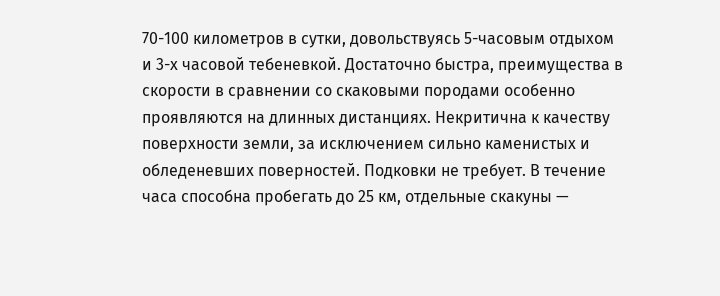70-100 километров в сутки, довольствуясь 5-часовым отдыхом и 3-х часовой тебеневкой. Достаточно быстра, преимущества в скорости в сравнении со скаковыми породами особенно проявляются на длинных дистанциях. Некритична к качеству поверхности земли, за исключением сильно каменистых и обледеневших поверностей. Подковки не требует. В течение часа способна пробегать до 25 км, отдельные скакуны —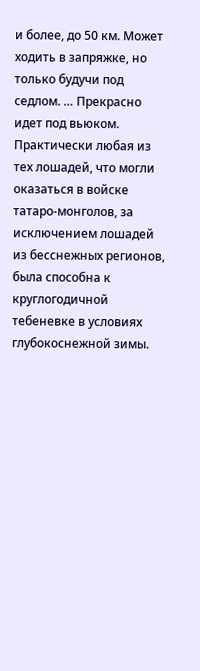и более, до 50 км. Может ходить в запряжке, но только будучи под седлом. … Прекрасно идет под вьюком. Практически любая из тех лошадей, что могли оказаться в войске татаро-монголов, за исключением лошадей из бесснежных регионов, была способна к круглогодичной тебеневке в условиях глубокоснежной зимы.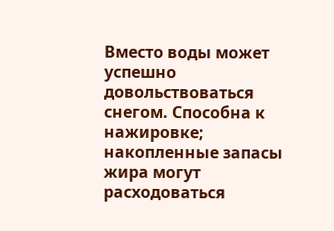Вместо воды может успешно довольствоваться снегом. Способна к нажировке; накопленные запасы жира могут расходоваться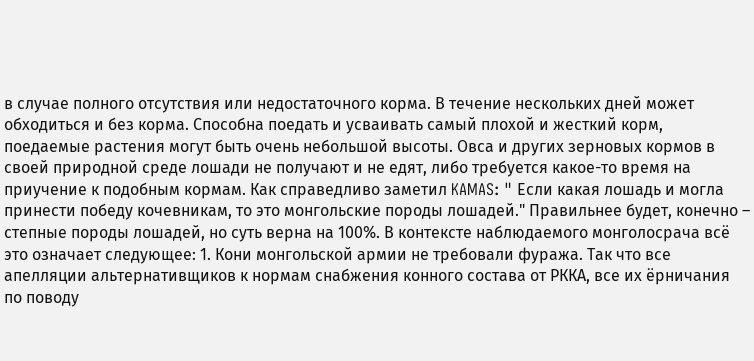в случае полного отсутствия или недостаточного корма. В течение нескольких дней может обходиться и без корма. Способна поедать и усваивать самый плохой и жесткий корм, поедаемые растения могут быть очень небольшой высоты. Овса и других зерновых кормов в своей природной среде лошади не получают и не едят, либо требуется какое-то время на приучение к подобным кормам. Как справедливо заметил KAMAS: " Если какая лошадь и могла принести победу кочевникам, то это монгольские породы лошадей." Правильнее будет, конечно – степные породы лошадей, но суть верна на 100%. В контексте наблюдаемого монголосрача всё это означает следующее: 1. Кони монгольской армии не требовали фуража. Так что все апелляции альтернативщиков к нормам снабжения конного состава от РККА, все их ёрничания по поводу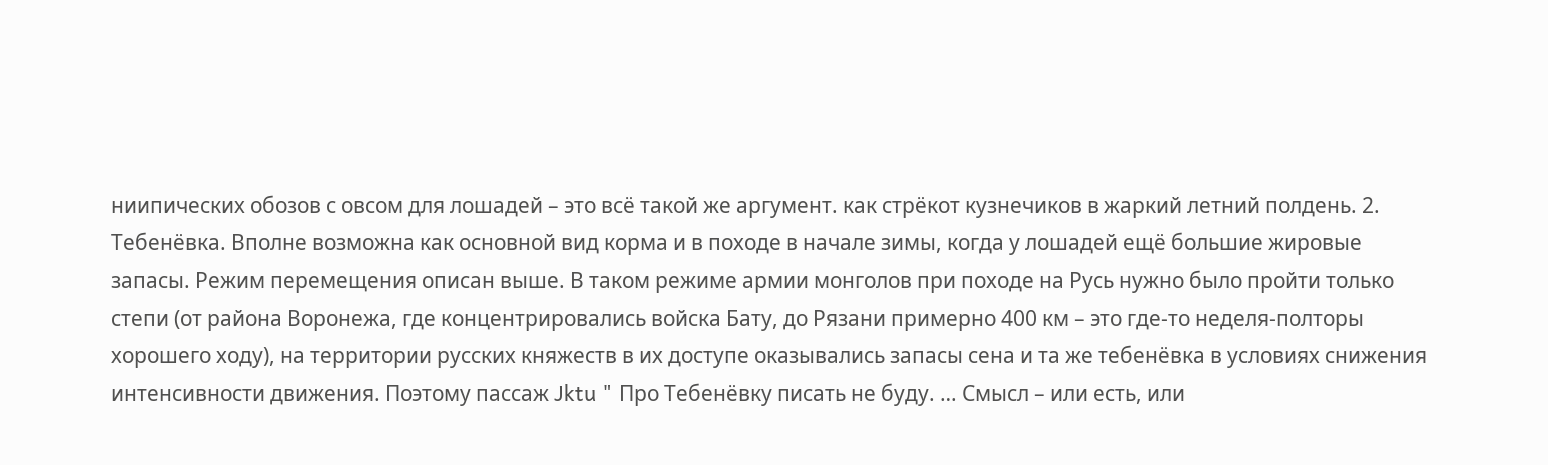ниипических обозов с овсом для лошадей – это всё такой же аргумент. как стрёкот кузнечиков в жаркий летний полдень. 2. Тебенёвка. Вполне возможна как основной вид корма и в походе в начале зимы, когда у лошадей ещё большие жировые запасы. Режим перемещения описан выше. В таком режиме армии монголов при походе на Русь нужно было пройти только степи (от района Воронежа, где концентрировались войска Бату, до Рязани примерно 400 км – это где-то неделя-полторы хорошего ходу), на территории русских княжеств в их доступе оказывались запасы сена и та же тебенёвка в условиях снижения интенсивности движения. Поэтому пассаж Jktu " Про Тебенёвку писать не буду. … Смысл – или есть, или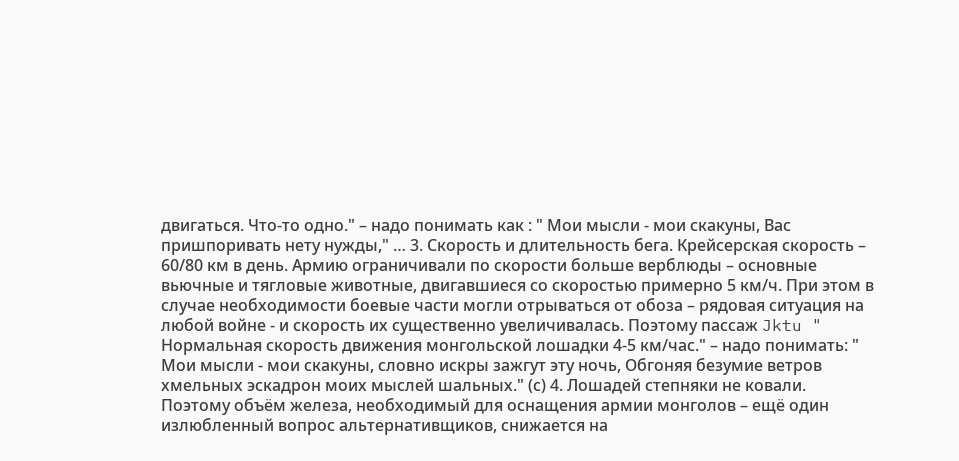двигаться. Что-то одно." – надо понимать как : " Мои мысли - мои скакуны, Вас пришпоривать нету нужды," … 3. Скорость и длительность бега. Крейсерская скорость – 60/80 км в день. Армию ограничивали по скорости больше верблюды – основные вьючные и тягловые животные, двигавшиеся со скоростью примерно 5 км/ч. При этом в случае необходимости боевые части могли отрываться от обоза – рядовая ситуация на любой войне - и скорость их существенно увеличивалась. Поэтому пассаж Jktu " Нормальная скорость движения монгольской лошадки 4-5 км/час." – надо понимать: " Мои мысли - мои скакуны, словно искры зажгут эту ночь, Обгоняя безумие ветров хмельных эскадрон моих мыслей шальных." (с) 4. Лошадей степняки не ковали. Поэтому объём железа, необходимый для оснащения армии монголов – ещё один излюбленный вопрос альтернативщиков, снижается на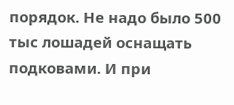порядок. Не надо было 500 тыс лошадей оснащать подковами. И при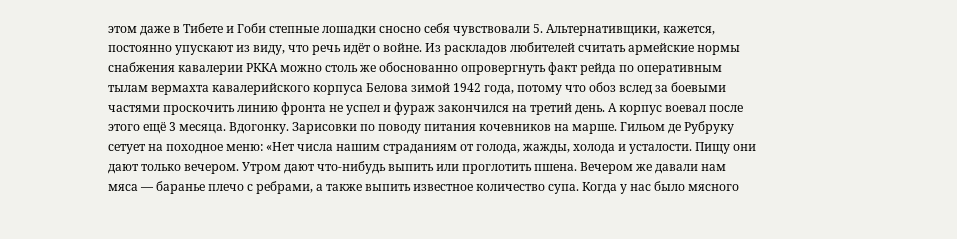этом даже в Тибете и Гоби степные лошадки сносно себя чувствовали 5. Альтернативщики, кажется, постоянно упускают из виду, что речь идёт о войне. Из раскладов любителей считать армейские нормы снабжения кавалерии РККА можно столь же обоснованно опровергнуть факт рейда по оперативным тылам вермахта кавалерийского корпуса Белова зимой 1942 года, потому что обоз вслед за боевыми частями проскочить линию фронта не успел и фураж закончился на третий день. А корпус воевал после этого ещё 3 месяца. Вдогонку. Зарисовки по поводу питания кочевников на марше. Гильом де Рубруку сетует на походное меню: «Нет числа нашим страданиям от голода, жажды, холода и усталости. Пищу они дают только вечером. Утром дают что-нибудь выпить или проглотить пшена. Вечером же давали нам мяса ― баранье плечо с ребрами, а также выпить известное количество супа. Когда у нас было мясного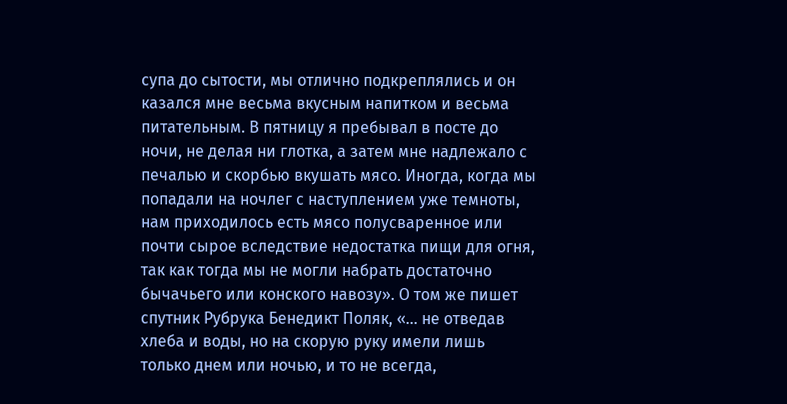супа до сытости, мы отлично подкреплялись и он казался мне весьма вкусным напитком и весьма питательным. В пятницу я пребывал в посте до ночи, не делая ни глотка, а затем мне надлежало с печалью и скорбью вкушать мясо. Иногда, когда мы попадали на ночлег с наступлением уже темноты, нам приходилось есть мясо полусваренное или почти сырое вследствие недостатка пищи для огня, так как тогда мы не могли набрать достаточно бычачьего или конского навозу». О том же пишет спутник Рубрука Бенедикт Поляк, «... не отведав хлеба и воды, но на скорую руку имели лишь только днем или ночью, и то не всегда,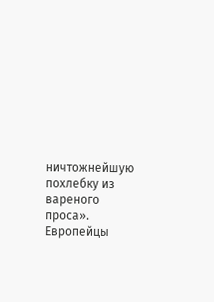ничтожнейшую похлебку из вареного проса». Европейцы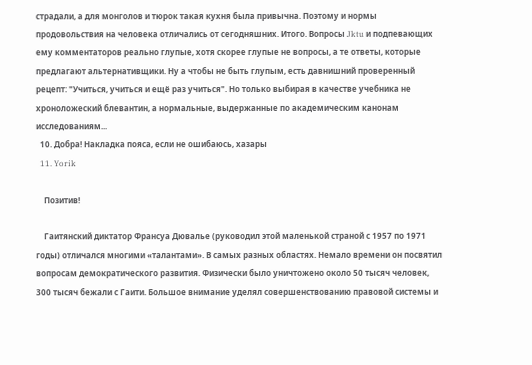страдали, а для монголов и тюрок такая кухня была привычна. Поэтому и нормы продовольствия на человека отличались от сегодняшних. Итого. Вопросы Jktu и подпевающих ему комментаторов реально глупые, хотя скорее глупые не вопросы, а те ответы, которые предлагают альтернативщики. Ну а чтобы не быть глупым, есть давнишний проверенный рецепт: "Учиться, учиться и ещё раз учиться". Но только выбирая в качестве учебника не хроноложеский блевантин, а нормальные, выдержанные по академическим канонам исследованиям...
  10. Добра! Накладка пояса, если не ошибаюсь, хазары
  11. Yorik

    Позитив!

    Гаитянский диктатор Франсуа Дювалье (руководил этой маленькой страной с 1957 по 1971 годы) отличался многими «талантами». В самых разных областях. Немало времени он посвятил вопросам демократического развития. Физически было уничтожено около 50 тысяч человек, 300 тысяч бежали с Гаити. Большое внимание уделял совершенствованию правовой системы и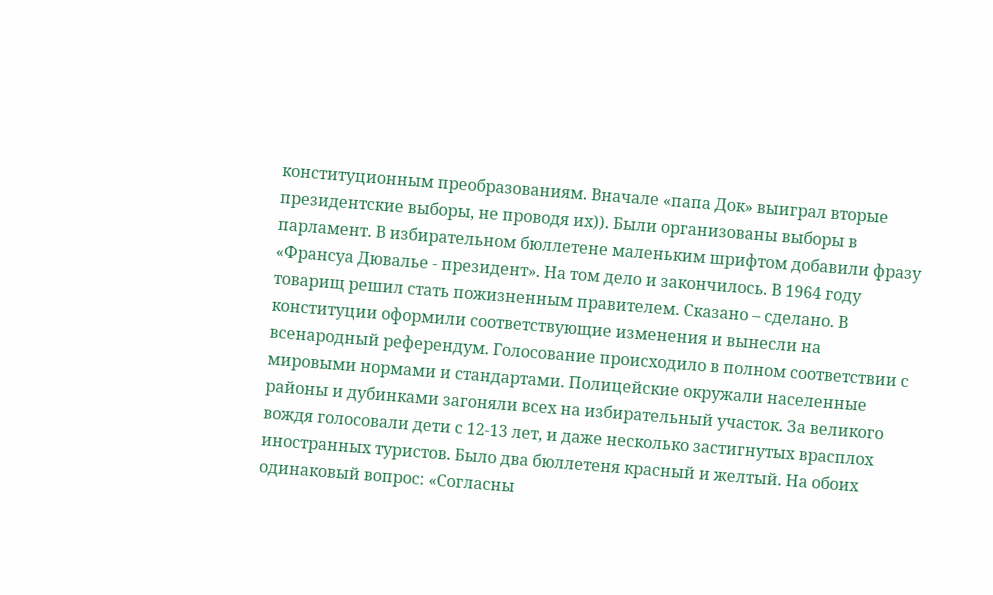конституционным преобразованиям. Вначале «папа Док» выиграл вторые президентские выборы, не проводя их)). Были организованы выборы в парламент. В избирательном бюллетене маленьким шрифтом добавили фразу «Франсуа Дювалье - президент». На том дело и закончилось. В 1964 году товарищ решил стать пожизненным правителем. Сказано – сделано. В конституции оформили соответствующие изменения и вынесли на всенародный референдум. Голосование происходило в полном соответствии с мировыми нормами и стандартами. Полицейские окружали населенные районы и дубинками загоняли всех на избирательный участок. За великого вождя голосовали дети с 12-13 лет, и даже несколько застигнутых врасплох иностранных туристов. Было два бюллетеня красный и желтый. На обоих одинаковый вопрос: «Согласны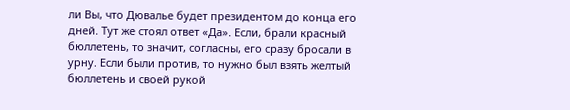ли Вы, что Дювалье будет президентом до конца его дней. Тут же стоял ответ «Да». Если, брали красный бюллетень, то значит, согласны, его сразу бросали в урну. Если были против, то нужно был взять желтый бюллетень и своей рукой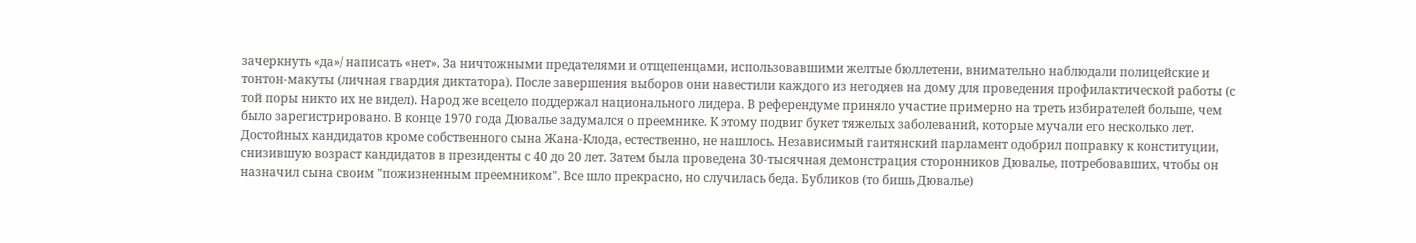зачеркнуть «да»/ написать «нет». За ничтожными предателями и отщепенцами, использовавшими желтые бюллетени, внимательно наблюдали полицейские и тонтон-макуты (личная гвардия диктатора). После завершения выборов они навестили каждого из негодяев на дому для проведения профилактической работы (с той поры никто их не видел). Народ же всецело поддержал национального лидера. В референдуме приняло участие примерно на треть избирателей больше, чем было зарегистрировано. В конце 1970 года Дювалье задумался о преемнике. К этому подвиг букет тяжелых заболеваний, которые мучали его несколько лет. Достойных кандидатов кроме собственного сына Жана-Клода, естественно, не нашлось. Независимый гаитянский парламент одобрил поправку к конституции, снизившую возраст кандидатов в президенты с 40 до 20 лет. Затем была проведена 30-тысячная демонстрация сторонников Дювалье, потребовавших, чтобы он назначил сына своим "пожизненным преемником". Все шло прекрасно, но случилась беда. Бубликов (то бишь Дювалье)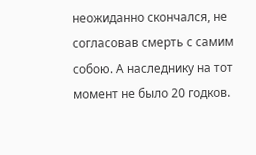неожиданно скончался, не согласовав смерть с самим собою. А наследнику на тот момент не было 20 годков.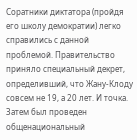Соратники диктатора (пройдя его школу демократии) легко справились с данной проблемой. Правительство приняло специальный декрет, определивший, что Жану-Клоду совсем не 19, а 20 лет. И точка. Затем был проведен общенациональный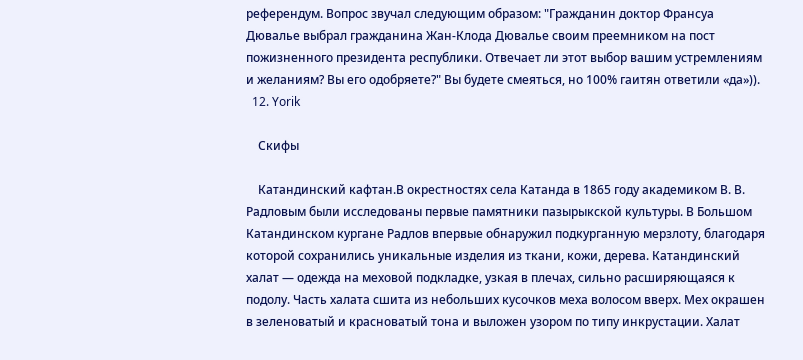референдум. Вопрос звучал следующим образом: "Гражданин доктор Франсуа Дювалье выбрал гражданина Жан-Клода Дювалье своим преемником на пост пожизненного президента республики. Отвечает ли этот выбор вашим устремлениям и желаниям? Вы его одобряете?" Вы будете смеяться, но 100% гаитян ответили «да»)).
  12. Yorik

    Скифы

    Катандинский кафтан.В окрестностях села Катанда в 1865 году академиком В. В. Радловым были исследованы первые памятники пазырыкской культуры. В Большом Катандинском кургане Радлов впервые обнаружил подкурганную мерзлоту, благодаря которой сохранились уникальные изделия из ткани, кожи, дерева. Катандинский халат — одежда на меховой подкладке, узкая в плечах, сильно расширяющаяся к подолу. Часть халата сшита из небольших кусочков меха волосом вверх. Мех окрашен в зеленоватый и красноватый тона и выложен узором по типу инкрустации. Халат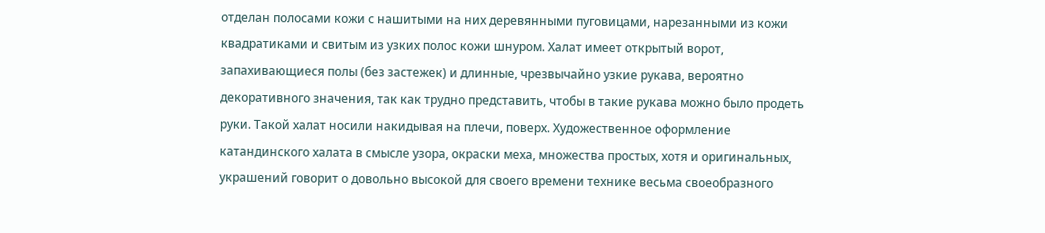отделан полосами кожи с нашитыми на них деревянными пуговицами, нарезанными из кожи квадратиками и свитым из узких полос кожи шнуром. Халат имеет открытый ворот, запахивающиеся полы (без застежек) и длинные, чрезвычайно узкие рукава, вероятно декоративного значения, так как трудно представить, чтобы в такие рукава можно было продеть руки. Такой халат носили накидывая на плечи, поверх. Художественное оформление катандинского халата в смысле узора, окраски меха, множества простых, хотя и оригинальных, украшений говорит о довольно высокой для своего времени технике весьма своеобразного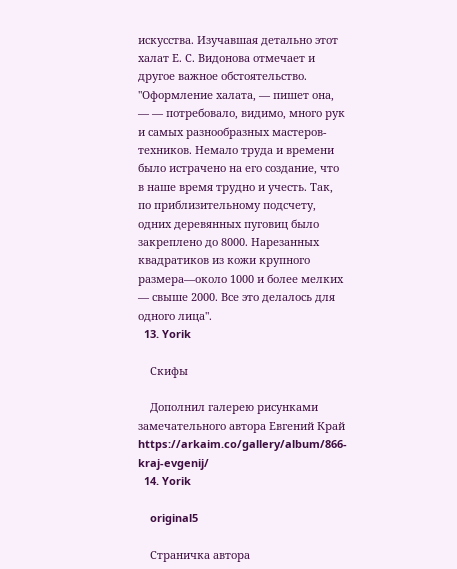искусства. Изучавшая детально этот халат Е. С. Видонова отмечает и другое важное обстоятельство. "Оформление халата, — пишет она, — — потребовало, видимо, много рук и самых разнообразных мастеров-техников. Немало труда и времени было истрачено на его создание, что в наше время трудно и учесть. Так, по приблизительному подсчету, одних деревянных пуговиц было закреплено до 8000. Нарезанных квадратиков из кожи крупного размера—около 1000 и более мелких — свыше 2000. Все это делалось для одного лица".
  13. Yorik

    Скифы

    Дополнил галерею рисунками замечательного автора Евгений Край https://arkaim.co/gallery/album/866-kraj-evgenij/
  14. Yorik

    original5

    Страничка автора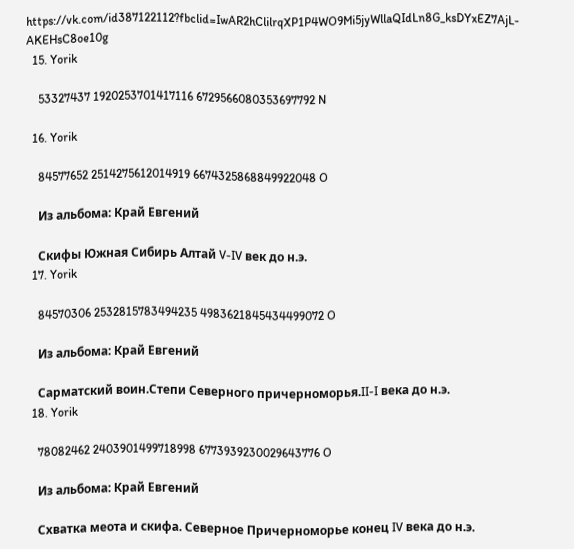https://vk.com/id387122112?fbclid=IwAR2hClilrqXP1P4WO9Mi5jyWllaQIdLn8G_ksDYxEZ7AjL-AKEHsC8oe10g
  15. Yorik

    53327437 1920253701417116 6729566080353697792 N

  16. Yorik

    84577652 2514275612014919 6674325868849922048 O

    Из альбома: Край Евгений

    Скифы Южная Сибирь Алтай V-IV век до н.э.
  17. Yorik

    84570306 2532815783494235 4983621845434499072 O

    Из альбома: Край Евгений

    Сарматский воин.Степи Северного причерноморья.II-I века до н.э.
  18. Yorik

    78082462 2403901499718998 6773939230029643776 O

    Из альбома: Край Евгений

    Схватка меота и скифа. Северное Причерноморье конец IV века до н.э.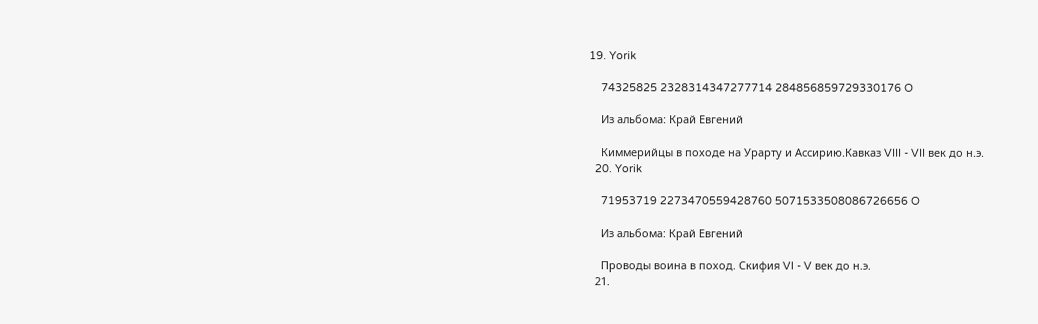19. Yorik

    74325825 2328314347277714 284856859729330176 O

    Из альбома: Край Евгений

    Киммерийцы в походе на Урарту и Ассирию.Кавказ VIII - VII век до н.э.
  20. Yorik

    71953719 2273470559428760 5071533508086726656 O

    Из альбома: Край Евгений

    Проводы воина в поход. Скифия VI - V век до н.э.
  21.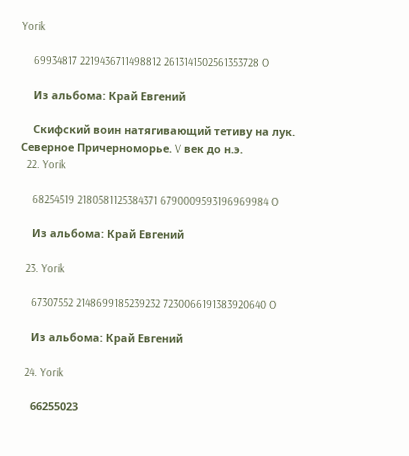Yorik

    69934817 2219436711498812 2613141502561353728 O

    Из альбома: Край Евгений

    Скифский воин натягивающий тетиву на лук. Северное Причерноморье. V век до н.э.
  22. Yorik

    68254519 2180581125384371 6790009593196969984 O

    Из альбома: Край Евгений

  23. Yorik

    67307552 2148699185239232 7230066191383920640 O

    Из альбома: Край Евгений

  24. Yorik

    66255023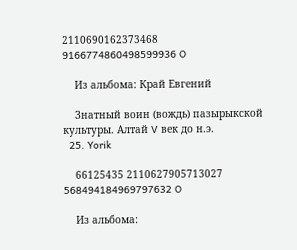2110690162373468 9166774860498599936 O

    Из альбома: Край Евгений

    Знатный воин (вождь) пазырыкской культуры. Алтай V век до н.э.
  25. Yorik

    66125435 2110627905713027 568494184969797632 O

    Из альбома: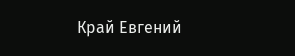Край Евгений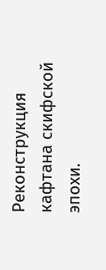Реконструкция кафтана скифской эпохи.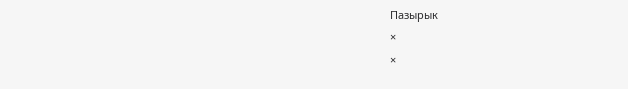Пазырык
×
×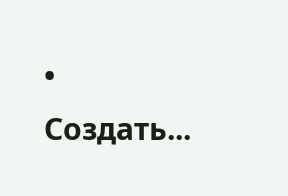• Создать...